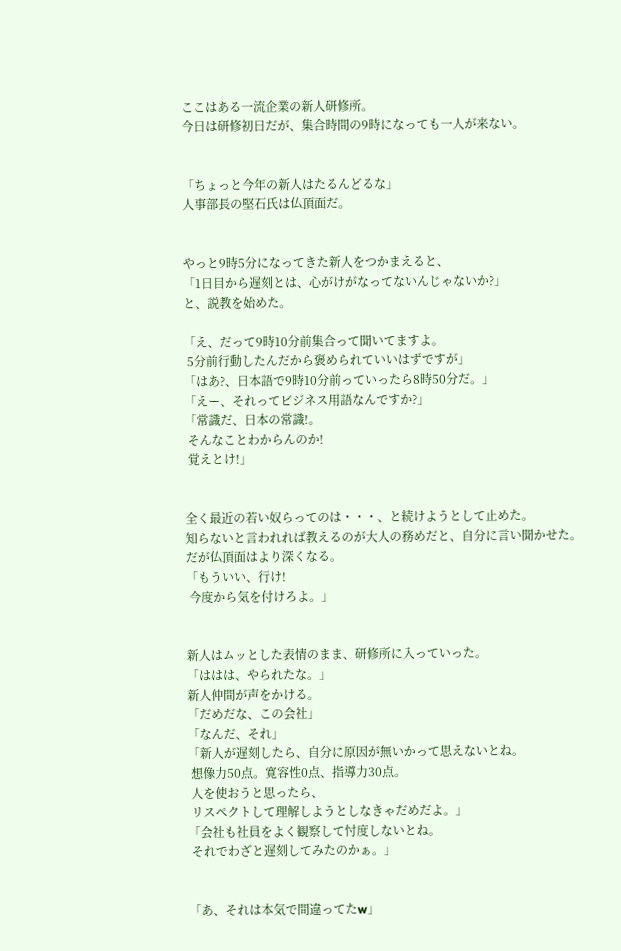ここはある一流企業の新人研修所。
今日は研修初日だが、集合時間の9時になっても一人が来ない。


「ちょっと今年の新人はたるんどるな」
人事部長の堅石氏は仏頂面だ。


やっと9時5分になってきた新人をつかまえると、
「1日目から遅刻とは、心がけがなってないんじゃないか?」
と、説教を始めた。

「え、だって9時10分前集合って聞いてますよ。
 5分前行動したんだから褒められていいはずですが」
「はあ?、日本語で9時10分前っていったら8時50分だ。」
「えー、それってビジネス用語なんですか?」
「常識だ、日本の常識!。
 そんなことわからんのか!
 覚えとけ!」


全く最近の若い奴らってのは・・・、と続けようとして止めた。
知らないと言われれば教えるのが大人の務めだと、自分に言い聞かせた。
だが仏頂面はより深くなる。
「もういい、行け!
 今度から気を付けろよ。」


新人はムッとした表情のまま、研修所に入っていった。
「ははは、やられたな。」
新人仲間が声をかける。
「だめだな、この会社」
「なんだ、それ」
「新人が遅刻したら、自分に原因が無いかって思えないとね。
 想像力50点。寛容性0点、指導力30点。
 人を使おうと思ったら、
 リスペクトして理解しようとしなきゃだめだよ。」
「会社も社員をよく観察して忖度しないとね。
 それでわざと遅刻してみたのかぁ。」


「あ、それは本気で間違ってたw」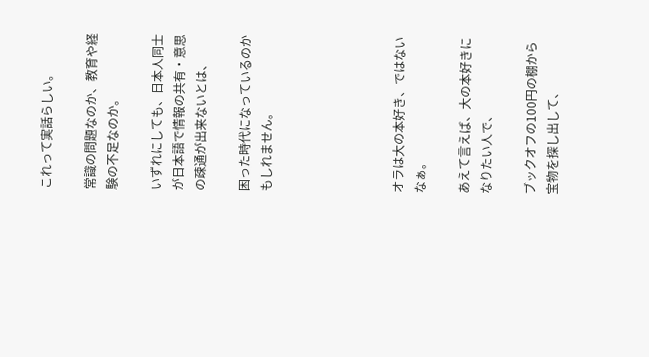これって実話らしい。

常識の問題なのか、教育や経験の不足なのか。

いずれにしても、日本人同士が日本語で情報の共有・意思の疎通が出来ないとは、

困った時代になっているのかもしれません。





オラは大の本好き、ではないなぁ。

あえて言えば、大の本好きになりたい人で、

ブックオフの100円の棚から宝物を探し出して、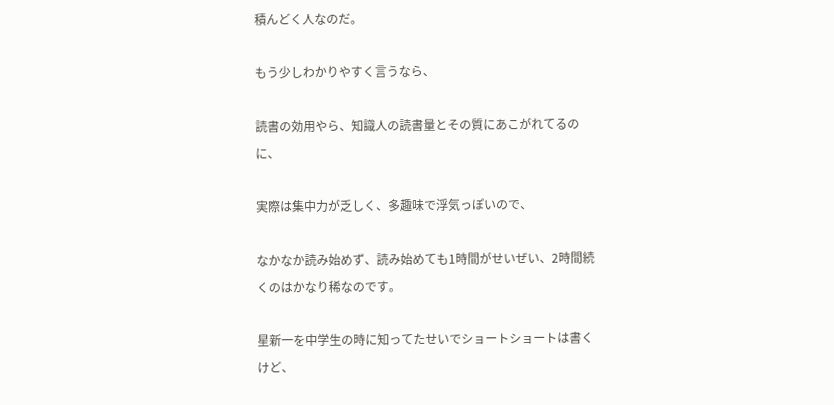積んどく人なのだ。

もう少しわかりやすく言うなら、

読書の効用やら、知識人の読書量とその質にあこがれてるのに、

実際は集中力が乏しく、多趣味で浮気っぽいので、

なかなか読み始めず、読み始めても1時間がせいぜい、2時間続くのはかなり稀なのです。

星新一を中学生の時に知ってたせいでショートショートは書くけど、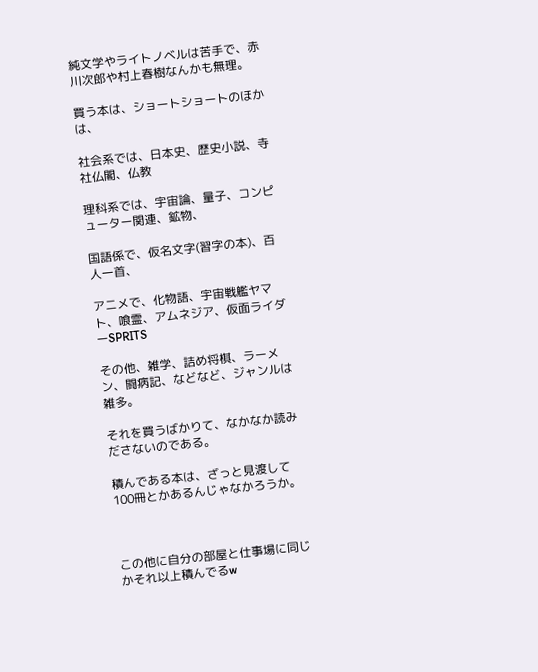純文学やライトノベルは苦手で、赤川次郎や村上春樹なんかも無理。

買う本は、ショートショートのほかは、

社会系では、日本史、歴史小説、寺社仏閣、仏教

理科系では、宇宙論、量子、コンピューター関連、鉱物、

国語係で、仮名文字(習字の本)、百人一首、

アニメで、化物語、宇宙戦艦ヤマト、喰霊、アムネジア、仮面ライダーSPRITS

その他、雑学、詰め将棋、ラーメン、闘病記、などなど、ジャンルは雑多。

それを買うばかりて、なかなか読みださないのである。

積んである本は、ざっと見渡して100冊とかあるんじゃなかろうか。



この他に自分の部屋と仕事場に同じかそれ以上積んでるw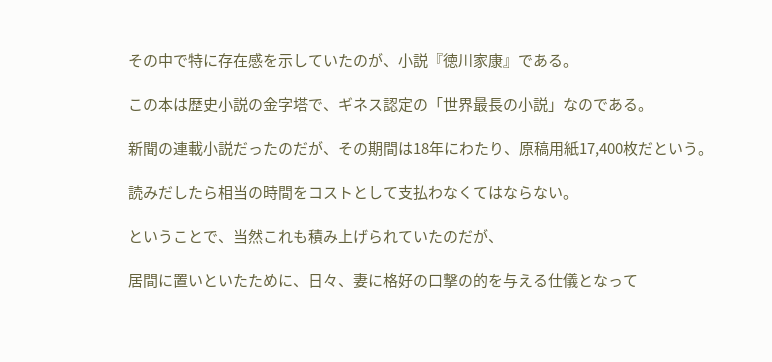その中で特に存在感を示していたのが、小説『徳川家康』である。

この本は歴史小説の金字塔で、ギネス認定の「世界最長の小説」なのである。

新聞の連載小説だったのだが、その期間は18年にわたり、原稿用紙17,400枚だという。

読みだしたら相当の時間をコストとして支払わなくてはならない。

ということで、当然これも積み上げられていたのだが、

居間に置いといたために、日々、妻に格好の口撃の的を与える仕儀となって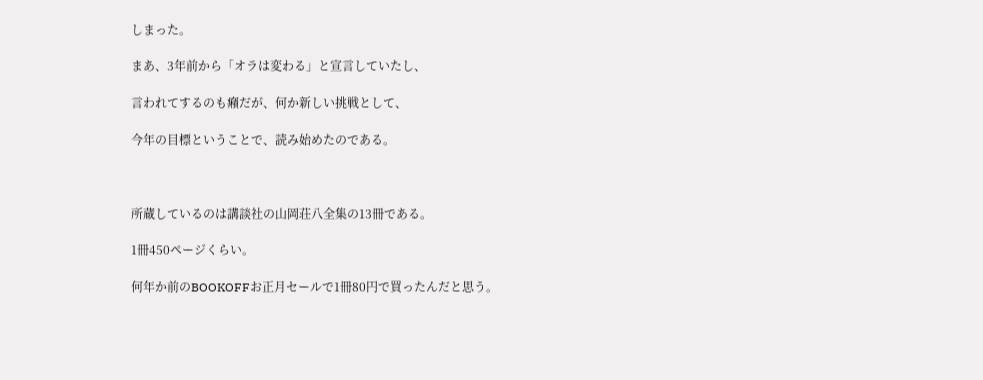しまった。

まあ、3年前から「オラは変わる」と宣言していたし、

言われてするのも癪だが、何か新しい挑戦として、

今年の目標ということで、読み始めたのである。



所蔵しているのは講談社の山岡荘八全集の13冊である。

1冊450ページくらい。

何年か前のBOOKOFFお正月セールで1冊80円で買ったんだと思う。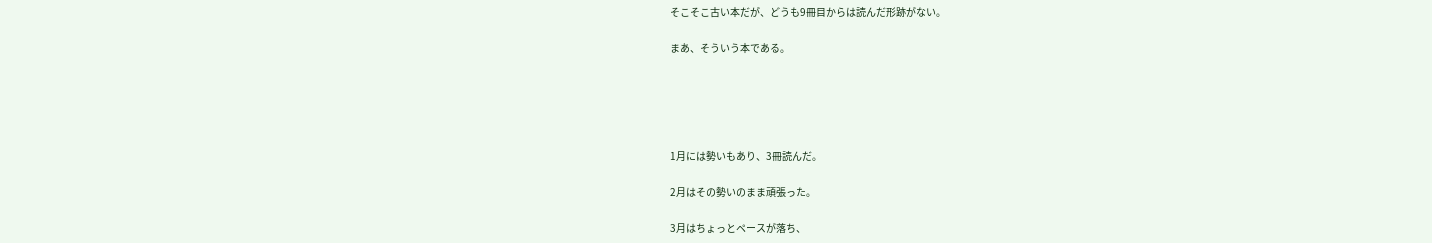そこそこ古い本だが、どうも9冊目からは読んだ形跡がない。

まあ、そういう本である。





1月には勢いもあり、3冊読んだ。

2月はその勢いのまま頑張った。

3月はちょっとペースが落ち、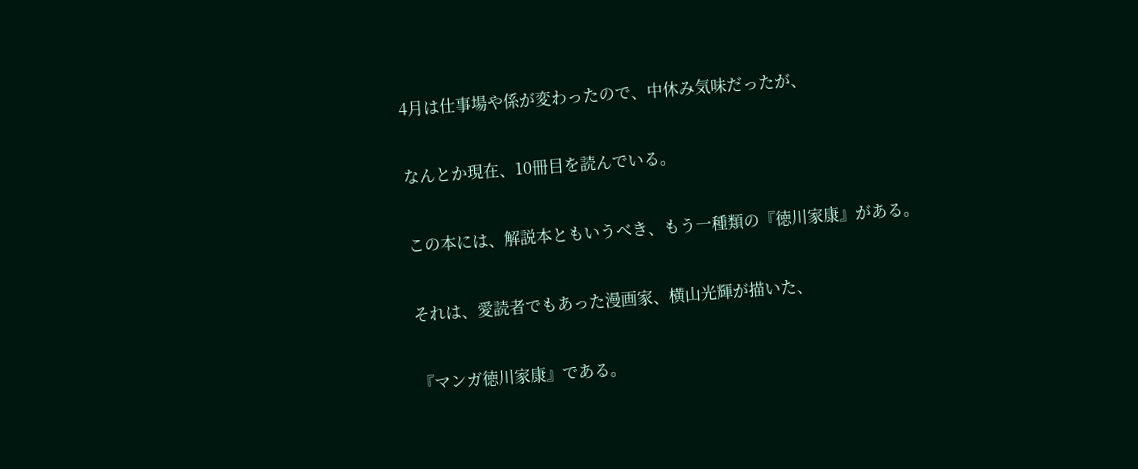4月は仕事場や係が変わったので、中休み気味だったが、

なんとか現在、10冊目を読んでいる。

この本には、解説本ともいうべき、もう一種類の『徳川家康』がある。

それは、愛読者でもあった漫画家、横山光輝が描いた、

『マンガ徳川家康』である。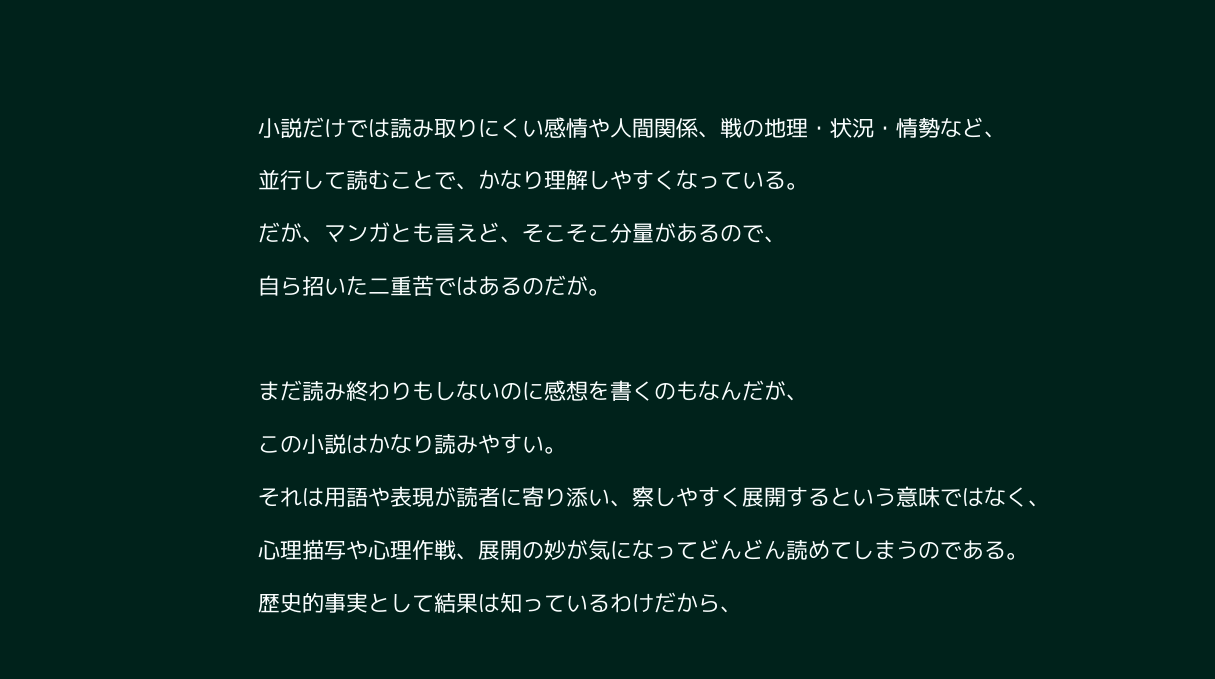小説だけでは読み取りにくい感情や人間関係、戦の地理・状況・情勢など、

並行して読むことで、かなり理解しやすくなっている。

だが、マンガとも言えど、そこそこ分量があるので、

自ら招いた二重苦ではあるのだが。



まだ読み終わりもしないのに感想を書くのもなんだが、

この小説はかなり読みやすい。

それは用語や表現が読者に寄り添い、察しやすく展開するという意味ではなく、

心理描写や心理作戦、展開の妙が気になってどんどん読めてしまうのである。

歴史的事実として結果は知っているわけだから、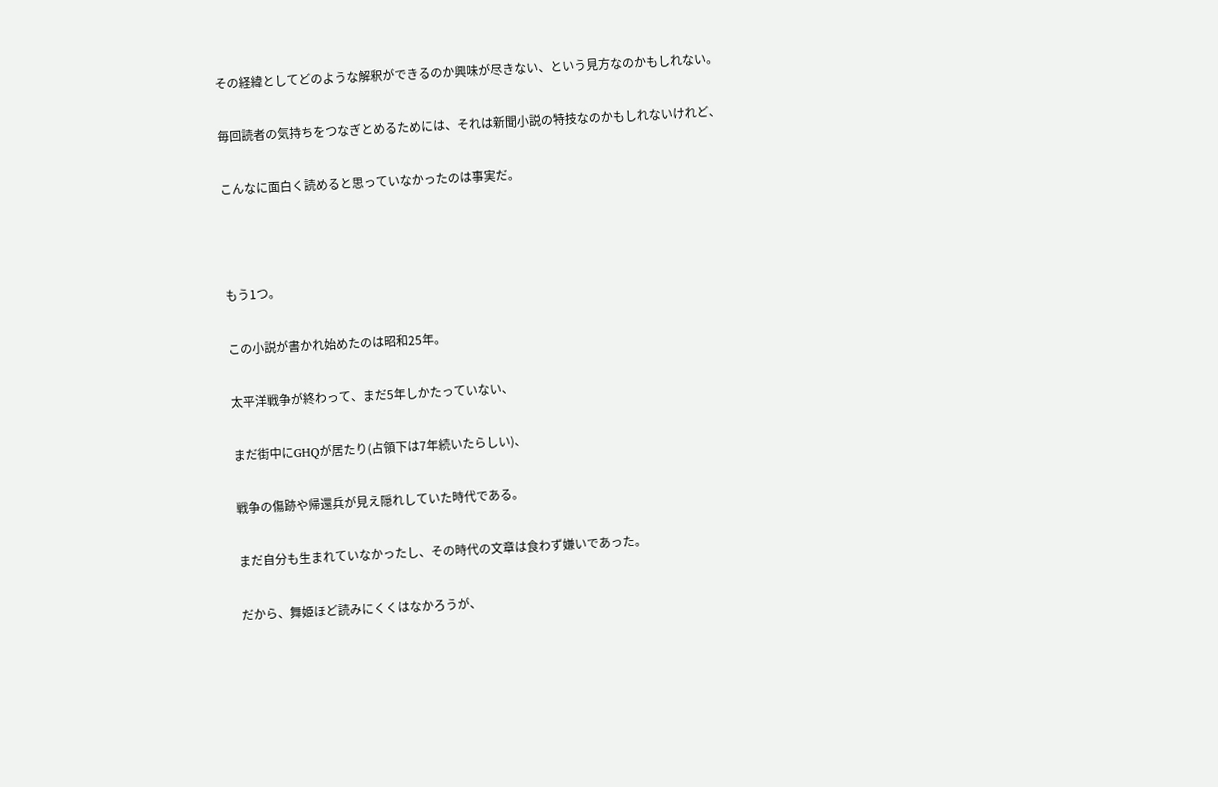その経緯としてどのような解釈ができるのか興味が尽きない、という見方なのかもしれない。

毎回読者の気持ちをつなぎとめるためには、それは新聞小説の特技なのかもしれないけれど、

こんなに面白く読めると思っていなかったのは事実だ。



もう1つ。

この小説が書かれ始めたのは昭和25年。

太平洋戦争が終わって、まだ5年しかたっていない、

まだ街中にGHQが居たり(占領下は7年続いたらしい)、

戦争の傷跡や帰還兵が見え隠れしていた時代である。

まだ自分も生まれていなかったし、その時代の文章は食わず嫌いであった。

だから、舞姫ほど読みにくくはなかろうが、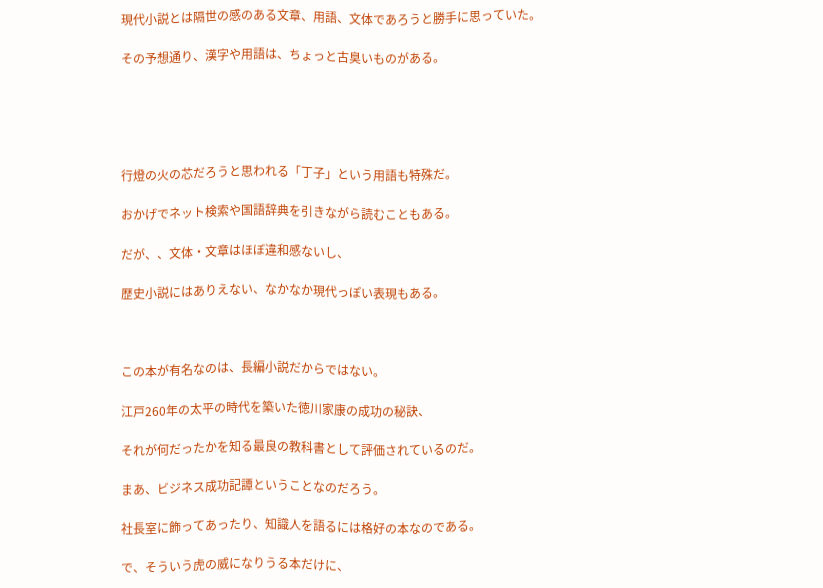現代小説とは隔世の感のある文章、用語、文体であろうと勝手に思っていた。

その予想通り、漢字や用語は、ちょっと古臭いものがある。





行燈の火の芯だろうと思われる「丁子」という用語も特殊だ。

おかげでネット検索や国語辞典を引きながら読むこともある。

だが、、文体・文章はほぼ違和感ないし、

歴史小説にはありえない、なかなか現代っぽい表現もある。



この本が有名なのは、長編小説だからではない。

江戸260年の太平の時代を築いた徳川家康の成功の秘訣、

それが何だったかを知る最良の教科書として評価されているのだ。

まあ、ビジネス成功記譚ということなのだろう。

社長室に飾ってあったり、知識人を語るには格好の本なのである。

で、そういう虎の威になりうる本だけに、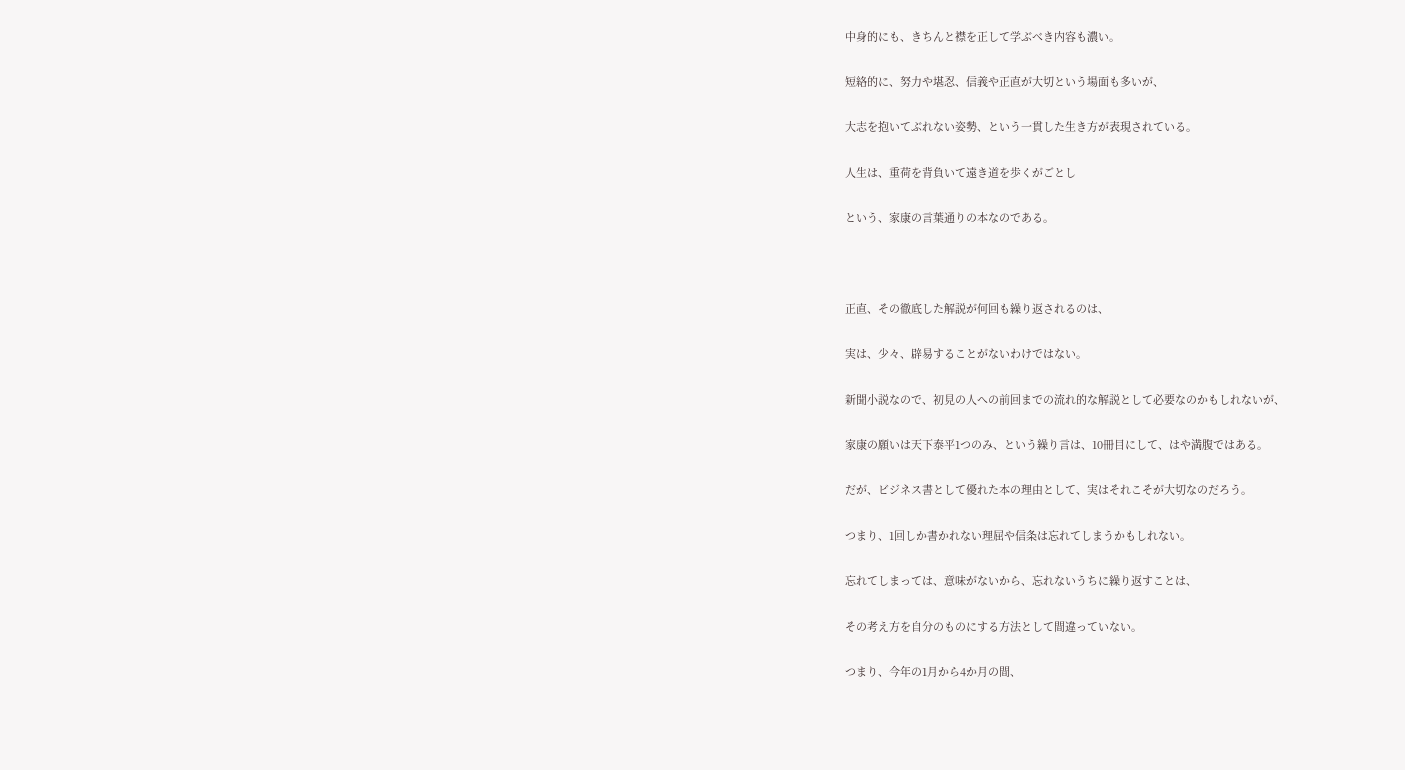中身的にも、きちんと襟を正して学ぶべき内容も濃い。

短絡的に、努力や堪忍、信義や正直が大切という場面も多いが、

大志を抱いてぶれない姿勢、という一貫した生き方が表現されている。

人生は、重荷を背負いて遠き道を歩くがごとし

という、家康の言葉通りの本なのである。



正直、その徹底した解説が何回も繰り返されるのは、

実は、少々、辟易することがないわけではない。

新聞小説なので、初見の人への前回までの流れ的な解説として必要なのかもしれないが、

家康の願いは天下泰平1つのみ、という繰り言は、10冊目にして、はや満腹ではある。

だが、ビジネス書として優れた本の理由として、実はそれこそが大切なのだろう。

つまり、1回しか書かれない理屈や信条は忘れてしまうかもしれない。

忘れてしまっては、意味がないから、忘れないうちに繰り返すことは、

その考え方を自分のものにする方法として間違っていない。

つまり、今年の1月から4か月の間、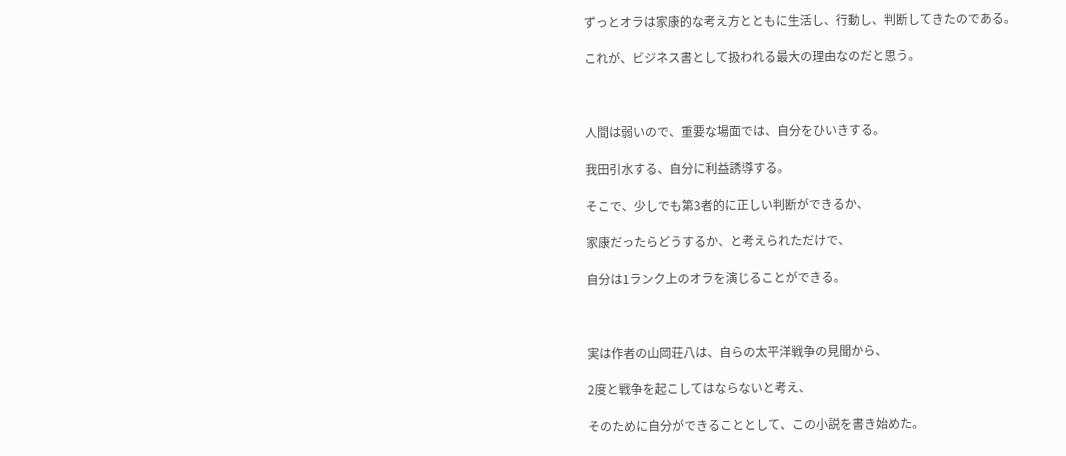ずっとオラは家康的な考え方とともに生活し、行動し、判断してきたのである。

これが、ビジネス書として扱われる最大の理由なのだと思う。



人間は弱いので、重要な場面では、自分をひいきする。

我田引水する、自分に利益誘導する。

そこで、少しでも第3者的に正しい判断ができるか、

家康だったらどうするか、と考えられただけで、

自分は1ランク上のオラを演じることができる。



実は作者の山岡荘八は、自らの太平洋戦争の見聞から、

2度と戦争を起こしてはならないと考え、

そのために自分ができることとして、この小説を書き始めた。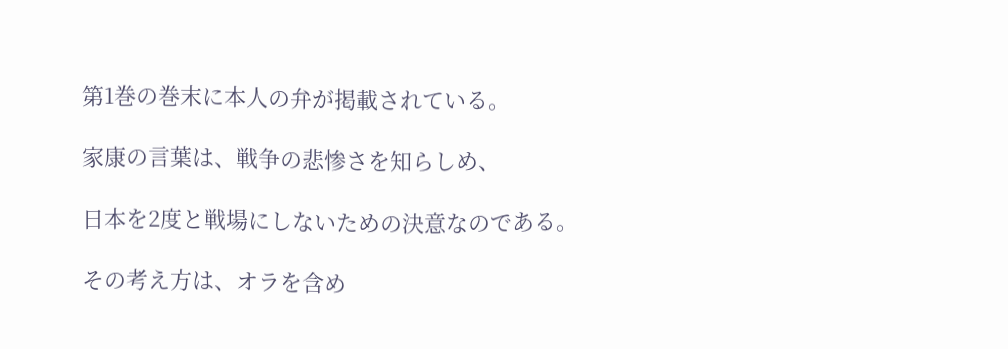第1巻の巻末に本人の弁が掲載されている。

家康の言葉は、戦争の悲惨さを知らしめ、

日本を2度と戦場にしないための決意なのである。

その考え方は、オラを含め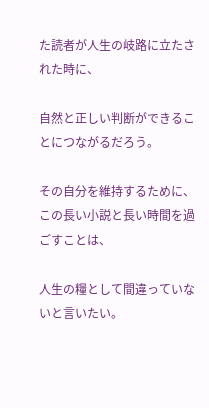た読者が人生の岐路に立たされた時に、

自然と正しい判断ができることにつながるだろう。

その自分を維持するために、この長い小説と長い時間を過ごすことは、

人生の糧として間違っていないと言いたい。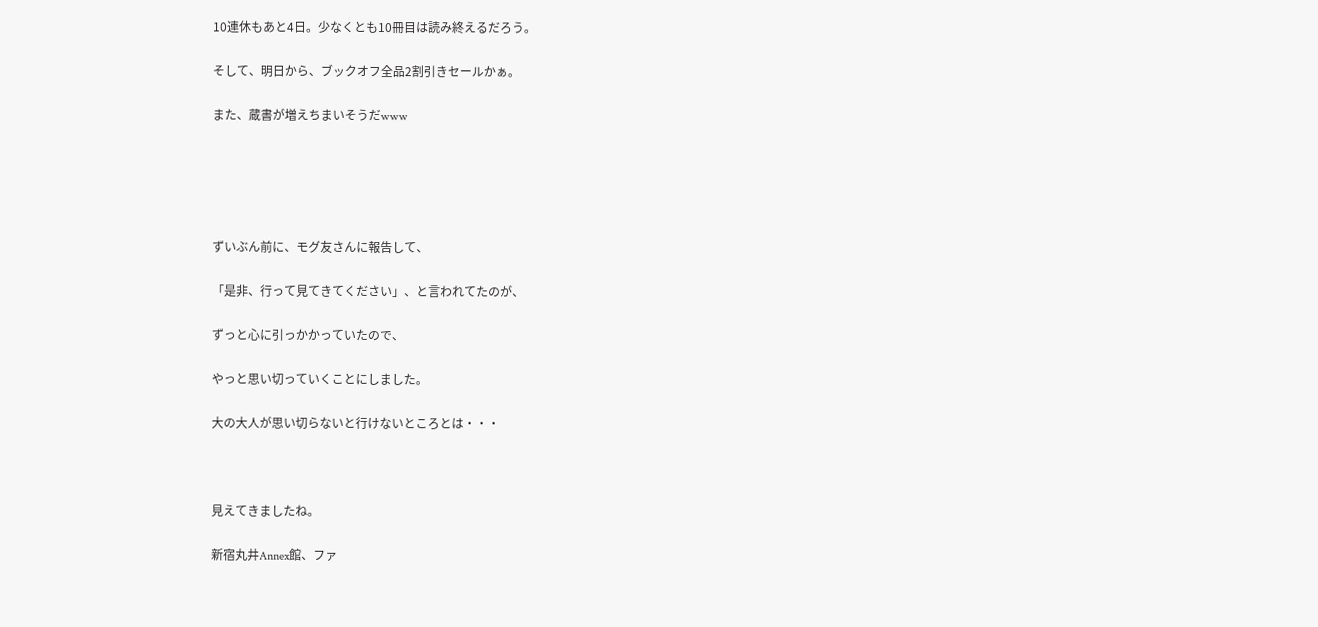10連休もあと4日。少なくとも10冊目は読み終えるだろう。

そして、明日から、ブックオフ全品2割引きセールかぁ。

また、蔵書が増えちまいそうだwww





ずいぶん前に、モグ友さんに報告して、

「是非、行って見てきてください」、と言われてたのが、

ずっと心に引っかかっていたので、

やっと思い切っていくことにしました。

大の大人が思い切らないと行けないところとは・・・



見えてきましたね。

新宿丸井Annex館、ファ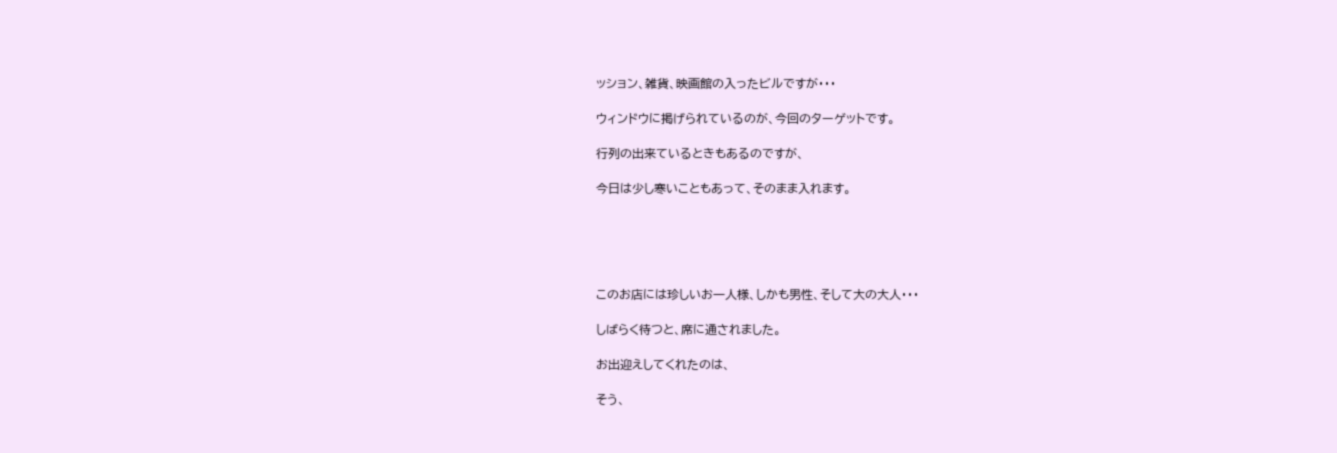ッション、雑貨、映画館の入ったビルですが・・・

ウィンドウに掲げられているのが、今回のターゲットです。

行列の出来ているときもあるのですが、

今日は少し寒いこともあって、そのまま入れます。





このお店には珍しいお一人様、しかも男性、そして大の大人・・・

しばらく待つと、席に通されました。

お出迎えしてくれたのは、

そう、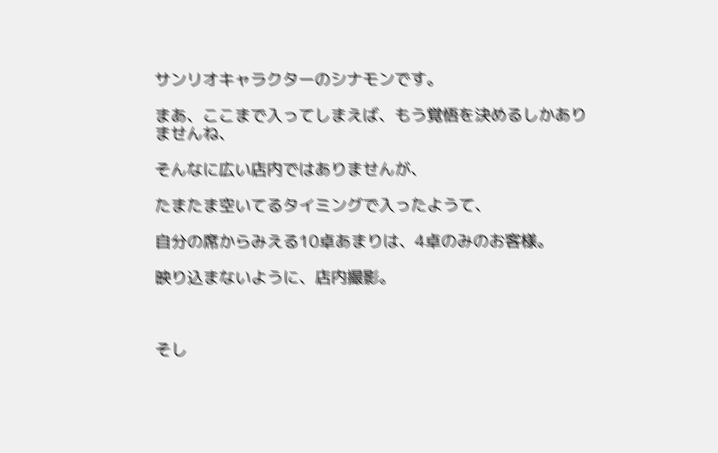サンリオキャラクターのシナモンです。

まあ、ここまで入ってしまえば、もう覚悟を決めるしかありませんね、

そんなに広い店内ではありませんが、

たまたま空いてるタイミングで入ったようて、

自分の席からみえる10卓あまりは、4卓のみのお客様。

映り込まないように、店内撮影。



そし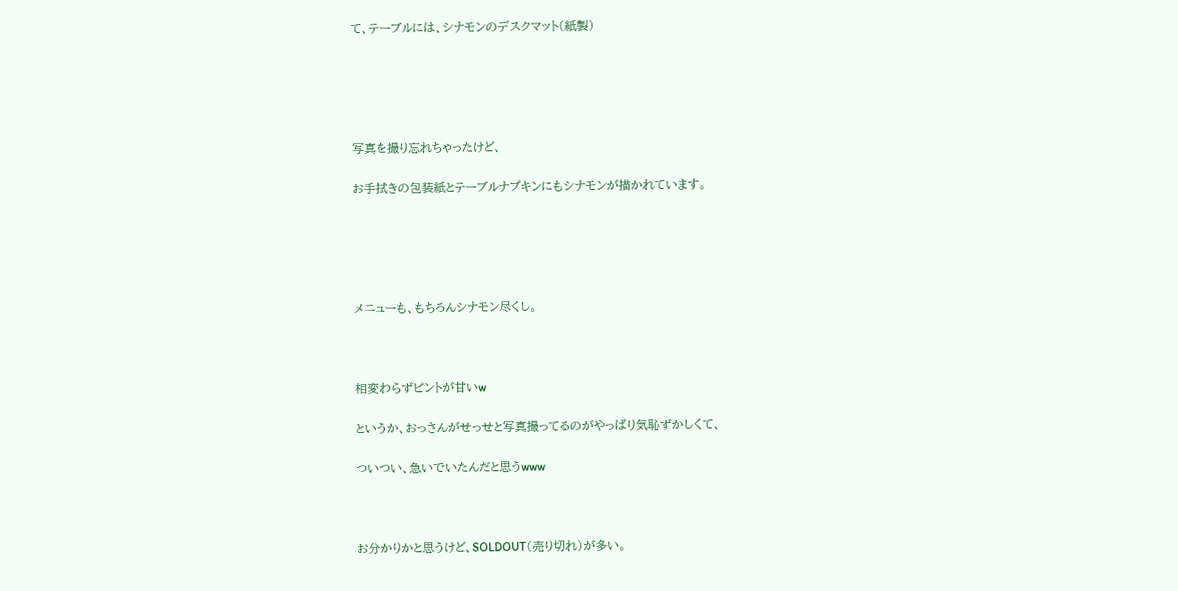て、テーブルには、シナモンのデスクマット(紙製)





写真を撮り忘れちゃったけど、

お手拭きの包装紙とテーブルナプキンにもシナモンが描かれています。





メニューも、もちろんシナモン尽くし。



相変わらずピントが甘いw

というか、おっさんがせっせと写真撮ってるのがやっぱり気恥ずかしくて、

ついつい、急いでいたんだと思うwww



お分かりかと思うけど、SOLDOUT(売り切れ)が多い。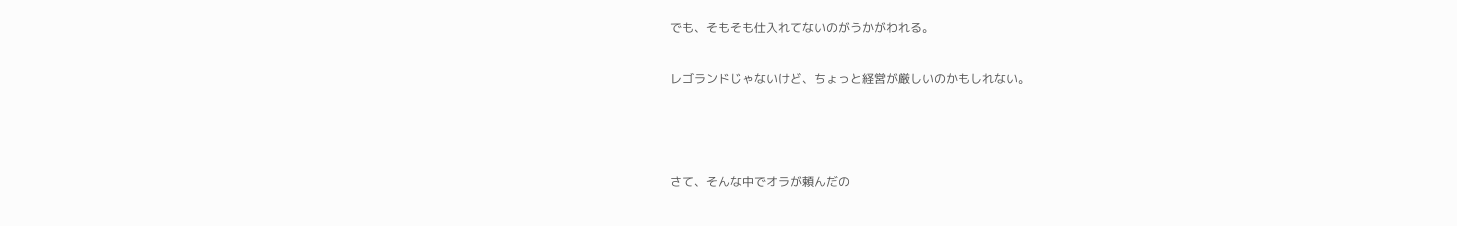でも、そもそも仕入れてないのがうかがわれる。

レゴランドじゃないけど、ちょっと経営が厳しいのかもしれない。



さて、そんな中でオラが頼んだの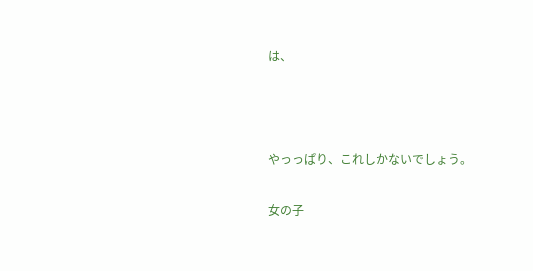は、



やっっぱり、これしかないでしょう。

女の子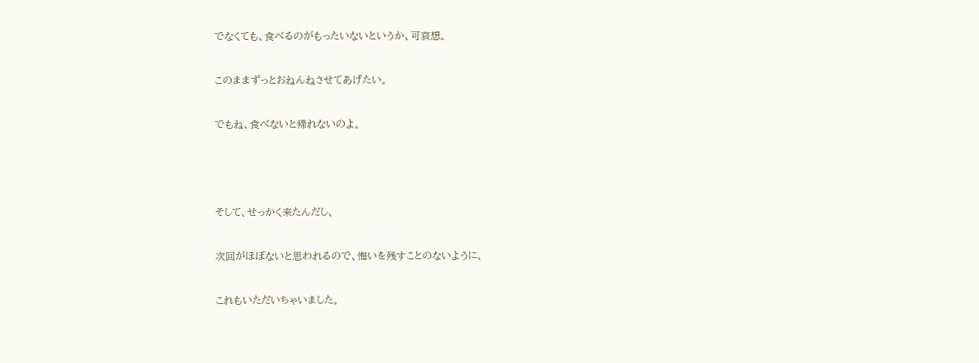でなくても、食べるのがもったいないというか、可哀想。

このままずっとおねんねさせてあげたい。

でもね、食べないと帰れないのよ。



そして、せっかく来たんだし、

次回がほぼないと思われるので、悔いを残すことのないように、

これもいただいちゃいました。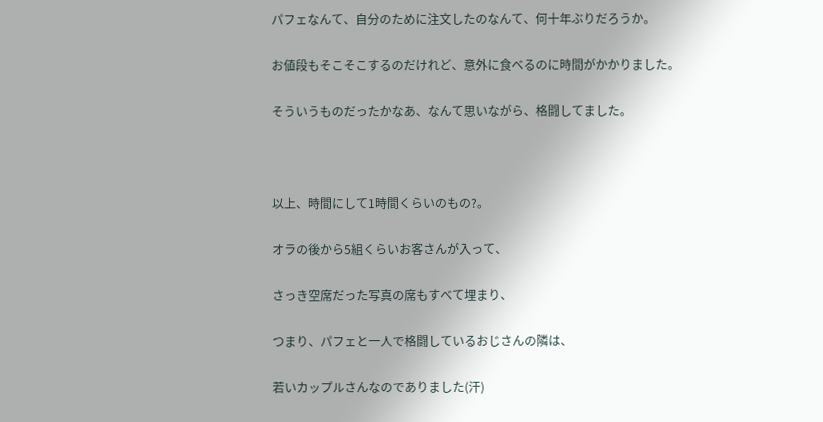パフェなんて、自分のために注文したのなんて、何十年ぶりだろうか。

お値段もそこそこするのだけれど、意外に食べるのに時間がかかりました。

そういうものだったかなあ、なんて思いながら、格闘してました。



以上、時間にして1時間くらいのもの?。

オラの後から5組くらいお客さんが入って、

さっき空席だった写真の席もすべて埋まり、

つまり、パフェと一人で格闘しているおじさんの隣は、

若いカップルさんなのでありました(汗)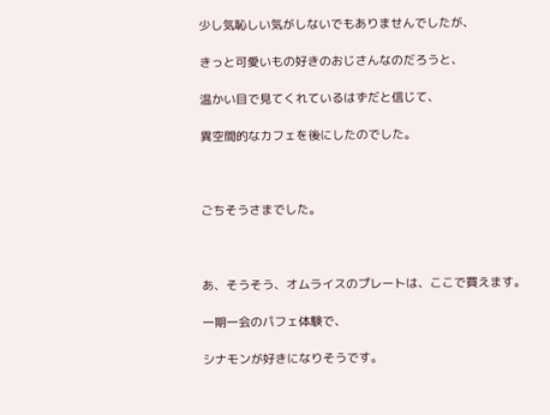少し気恥しい気がしないでもありませんでしたが、

きっと可愛いもの好きのおじさんなのだろうと、

温かい目で見てくれているはずだと信じて、

異空間的なカフェを後にしたのでした。



ごちそうさまでした。



あ、そうそう、オムライスのプレートは、ここで買えます。

一期一会のパフェ体験で、

シナモンが好きになりそうです。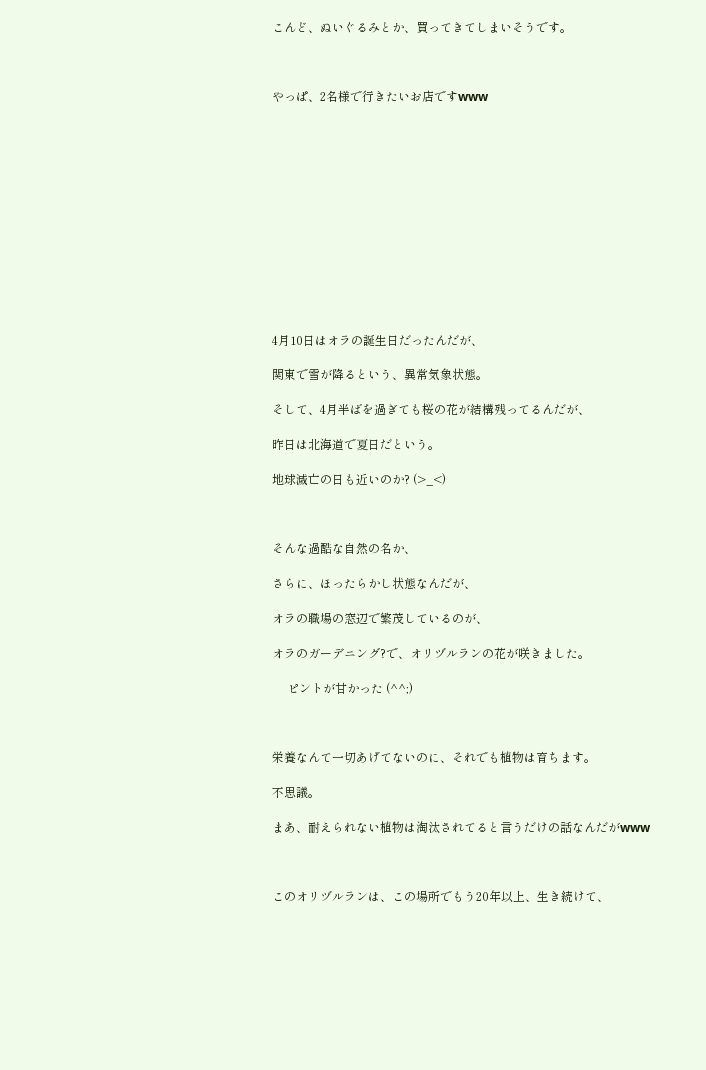こんど、ぬいぐるみとか、買ってきてしまいそうです。



やっぱ、2名様で行きたいお店ですwww













4月10日はオラの誕生日だったんだが、

関東で雪が降るという、異常気象状態。

そして、4月半ばを過ぎても桜の花が結構残ってるんだが、

昨日は北海道で夏日だという。

地球滅亡の日も近いのか? (>_<)



そんな過酷な自然の名か、

さらに、ほったらかし状態なんだが、

オラの職場の窓辺で繁茂しているのが、

オラのガーデニング?で、オリヅルランの花が咲きました。

     ピントが甘かった (^^;)



栄養なんて一切あげてないのに、それでも植物は育ちます。

不思議。

まあ、耐えられない植物は淘汰されてると言うだけの話なんだがwww



このオリヅルランは、この場所でもう20年以上、生き続けて、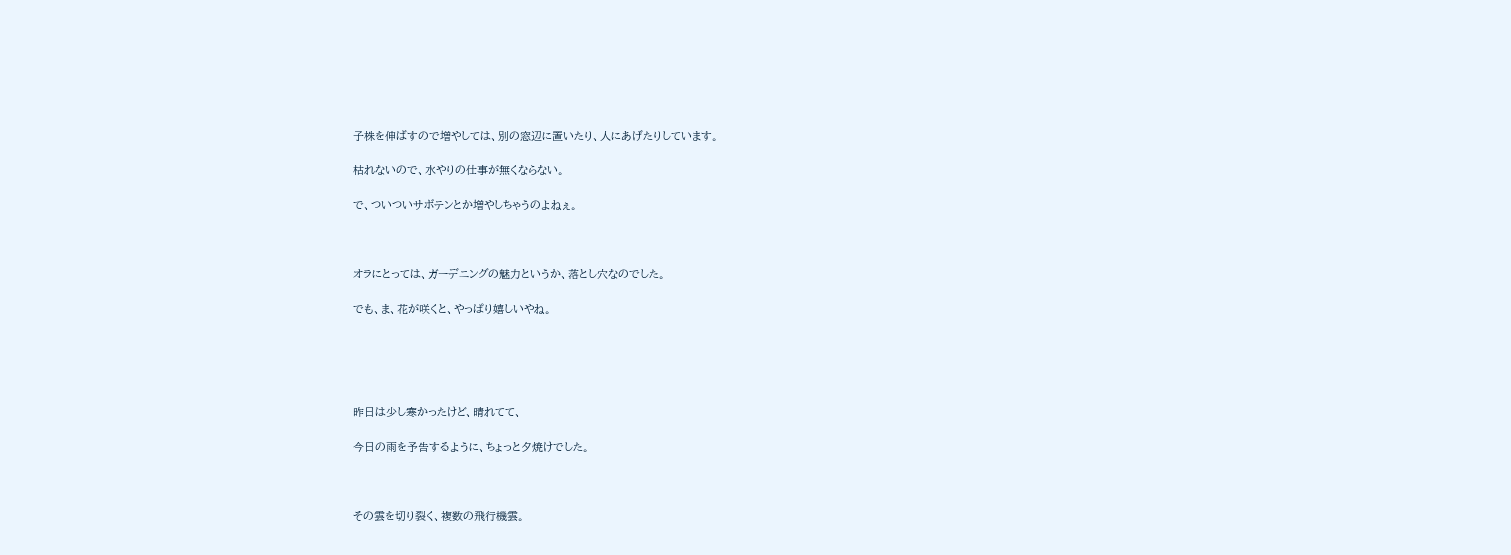子株を伸ばすので増やしては、別の窓辺に置いたり、人にあげたりしています。

枯れないので、水やりの仕事が無くならない。

で、ついついサボテンとか増やしちゃうのよねぇ。



オラにとっては、ガーデニングの魅力というか、落とし穴なのでした。

でも、ま、花が咲くと、やっぱり嬉しいやね。





昨日は少し寒かったけど、晴れてて、

今日の雨を予告するように、ちょっと夕焼けでした。



その雲を切り裂く、複数の飛行機雲。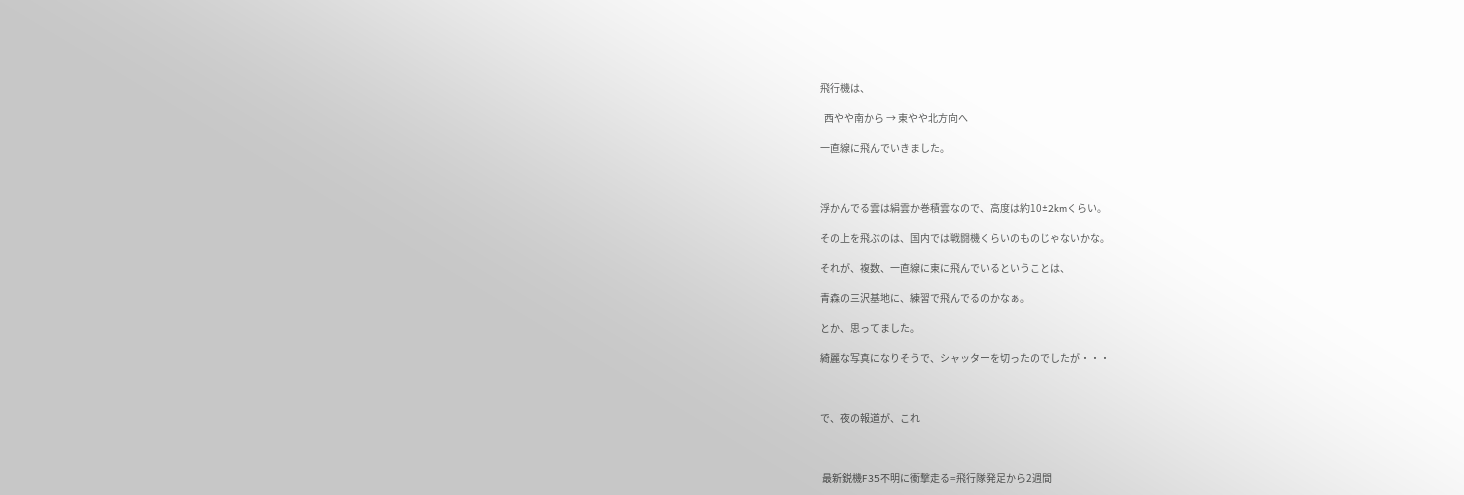飛行機は、

  西やや南から → 東やや北方向へ

一直線に飛んでいきました。



浮かんでる雲は絹雲か巻積雲なので、高度は約10±2kmくらい。

その上を飛ぶのは、国内では戦闘機くらいのものじゃないかな。

それが、複数、一直線に東に飛んでいるということは、

青森の三沢基地に、練習で飛んでるのかなぁ。

とか、思ってました。

綺麗な写真になりそうで、シャッターを切ったのでしたが・・・



で、夜の報道が、これ



 最新鋭機F35不明に衝撃走る=飛行隊発足から2週間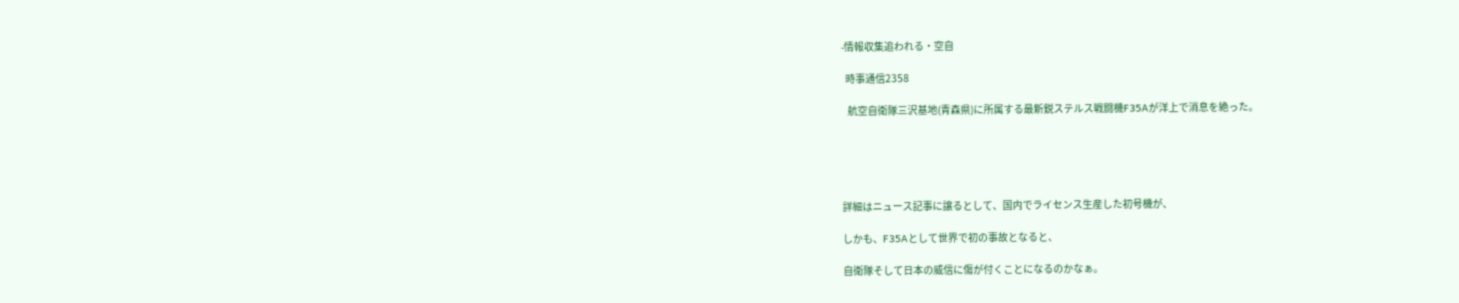-情報収集追われる・空自

  時事通信2358

   航空自衛隊三沢基地(青森県)に所属する最新鋭ステルス戦闘機F35Aが洋上で消息を絶った。





詳細はニュース記事に譲るとして、国内でライセンス生産した初号機が、

しかも、F35Aとして世界で初の事故となると、

自衛隊そして日本の威信に傷が付くことになるのかなぁ。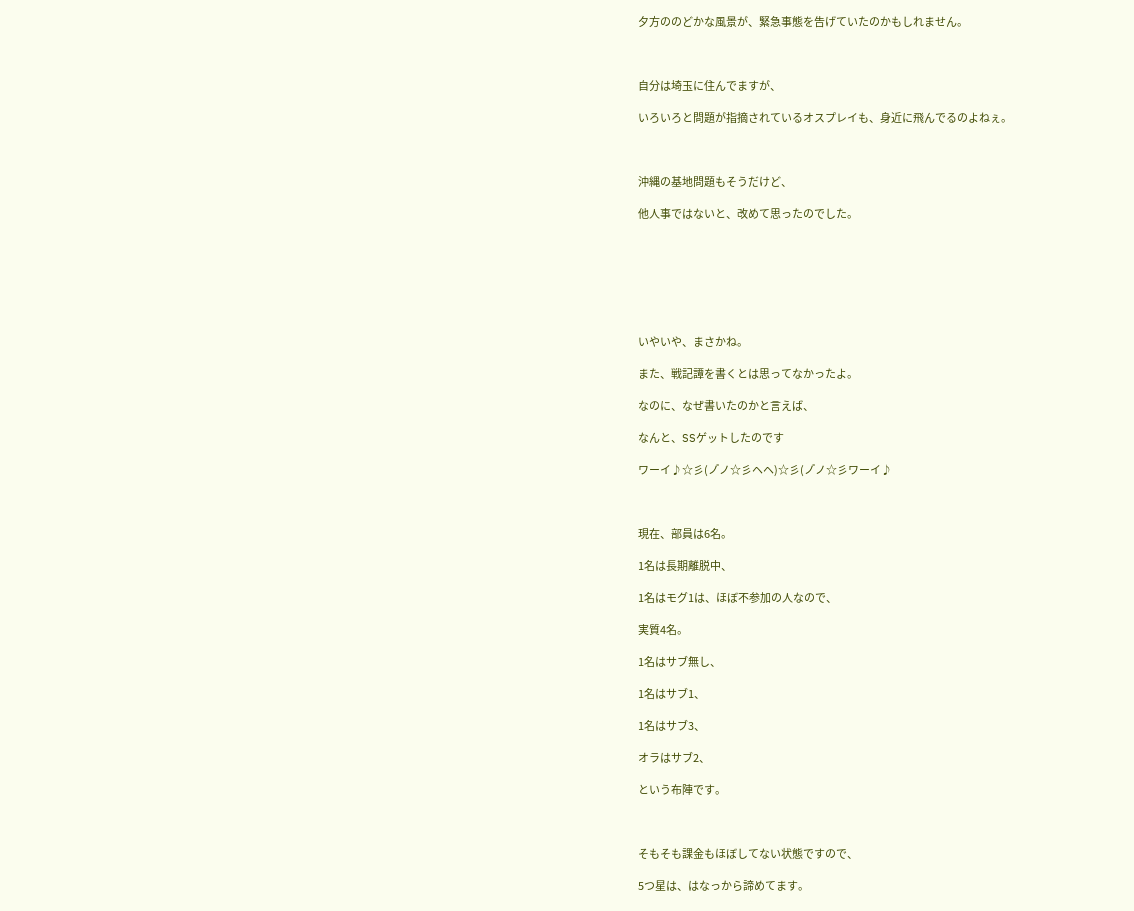夕方ののどかな風景が、緊急事態を告げていたのかもしれません。



自分は埼玉に住んでますが、

いろいろと問題が指摘されているオスプレイも、身近に飛んでるのよねぇ。



沖縄の基地問題もそうだけど、

他人事ではないと、改めて思ったのでした。







いやいや、まさかね。

また、戦記譚を書くとは思ってなかったよ。

なのに、なぜ書いたのかと言えば、

なんと、SSゲットしたのです

ワーイ♪☆彡(ノ゚ノ☆彡ヘヘ)☆彡(ノ゚ノ☆彡ワーイ♪



現在、部員は6名。

1名は長期離脱中、

1名はモグ1は、ほぼ不参加の人なので、

実質4名。

1名はサブ無し、

1名はサブ1、

1名はサブ3、

オラはサブ2、

という布陣です。



そもそも課金もほぼしてない状態ですので、

5つ星は、はなっから諦めてます。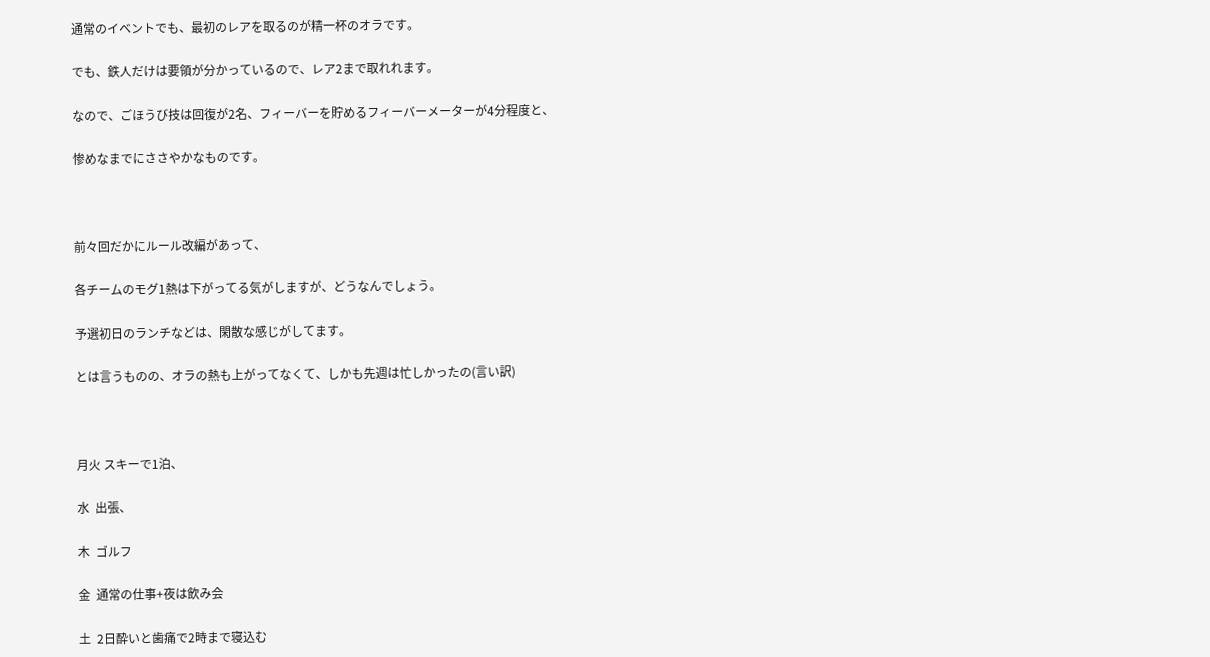通常のイベントでも、最初のレアを取るのが精一杯のオラです。

でも、鉄人だけは要領が分かっているので、レア2まで取れれます。

なので、ごほうび技は回復が2名、フィーバーを貯めるフィーバーメーターが4分程度と、

惨めなまでにささやかなものです。



前々回だかにルール改編があって、

各チームのモグ1熱は下がってる気がしますが、どうなんでしょう。

予選初日のランチなどは、閑散な感じがしてます。

とは言うものの、オラの熱も上がってなくて、しかも先週は忙しかったの(言い訳)



月火 スキーで1泊、

水  出張、

木  ゴルフ

金  通常の仕事+夜は飲み会

土  2日酔いと歯痛で2時まで寝込む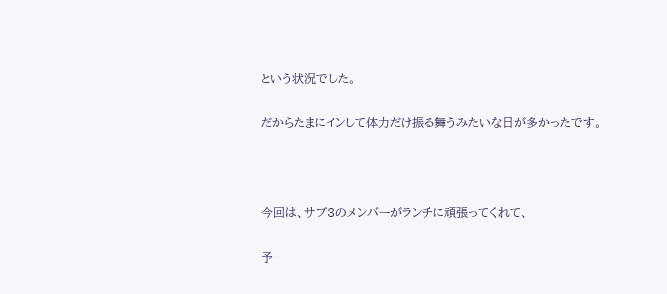という状況でした。

だからたまにインして体力だけ振る舞うみたいな日が多かったです。



今回は、サブ3のメンバーがランチに頑張ってくれて、

予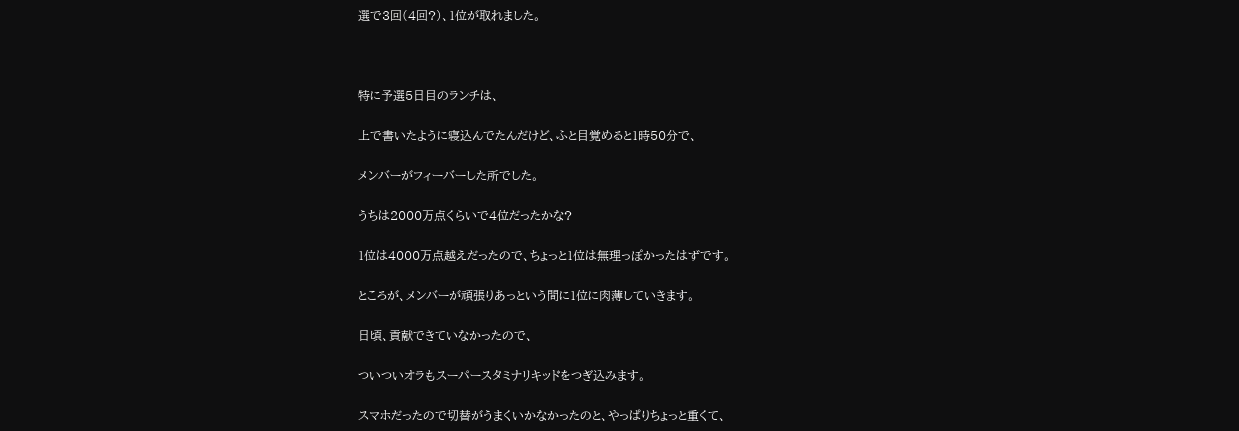選で3回(4回?)、1位が取れました。



特に予選5日目のランチは、

上で書いたように寝込んでたんだけど、ふと目覚めると1時50分で、

メンバーがフィーバーした所でした。

うちは2000万点くらいで4位だったかな?

1位は4000万点越えだったので、ちょっと1位は無理っぽかったはずです。

ところが、メンバーが頑張りあっという間に1位に肉薄していきます。

日頃、貢献できていなかったので、

ついついオラもスーパースタミナリキッドをつぎ込みます。

スマホだったので切替がうまくいかなかったのと、やっぱりちょっと重くて、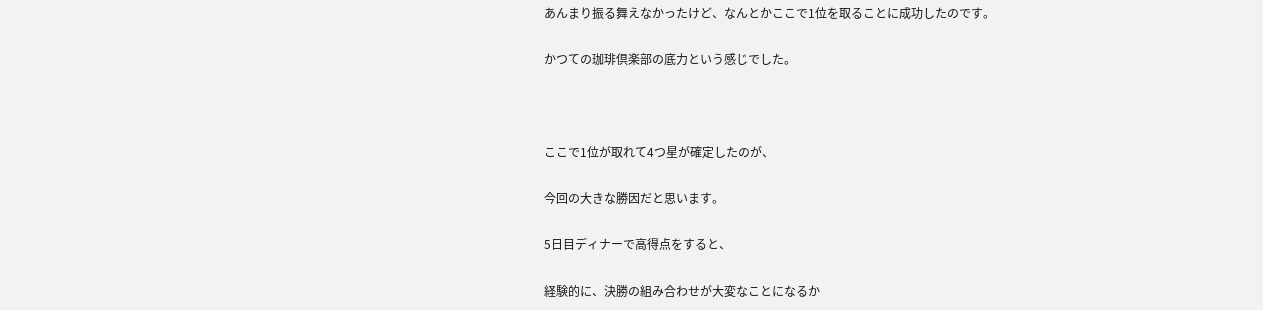あんまり振る舞えなかったけど、なんとかここで1位を取ることに成功したのです。

かつての珈琲倶楽部の底力という感じでした。



ここで1位が取れて4つ星が確定したのが、

今回の大きな勝因だと思います。

5日目ディナーで高得点をすると、

経験的に、決勝の組み合わせが大変なことになるか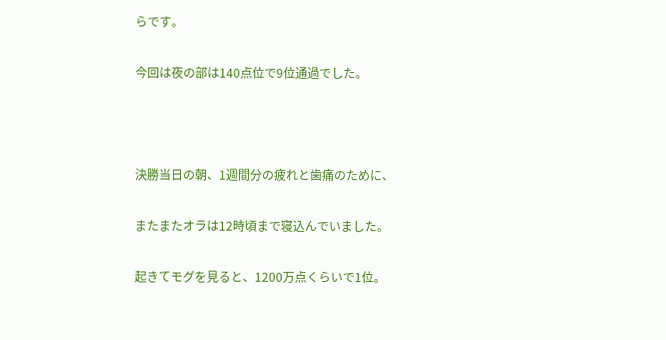らです。

今回は夜の部は140点位で9位通過でした。



決勝当日の朝、1週間分の疲れと歯痛のために、

またまたオラは12時頃まで寝込んでいました。

起きてモグを見ると、1200万点くらいで1位。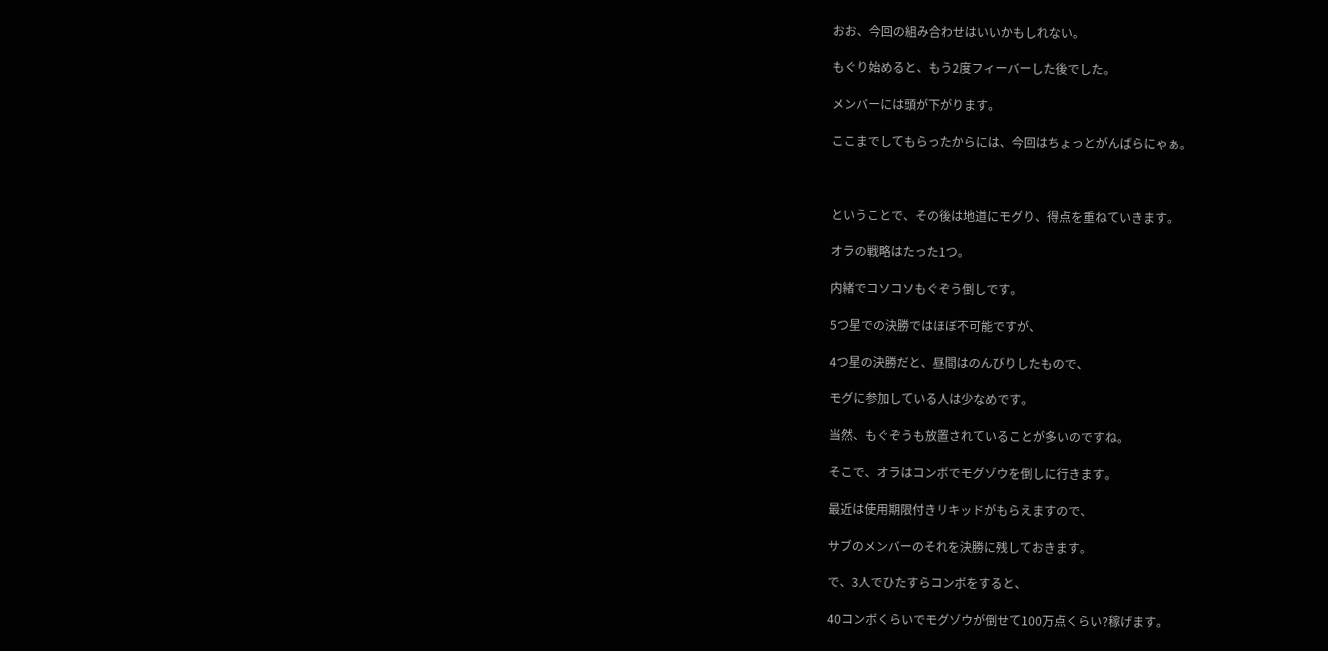おお、今回の組み合わせはいいかもしれない。

もぐり始めると、もう2度フィーバーした後でした。

メンバーには頭が下がります。

ここまでしてもらったからには、今回はちょっとがんばらにゃぁ。



ということで、その後は地道にモグり、得点を重ねていきます。

オラの戦略はたった1つ。

内緒でコソコソもぐぞう倒しです。

5つ星での決勝ではほぼ不可能ですが、

4つ星の決勝だと、昼間はのんびりしたもので、

モグに参加している人は少なめです。

当然、もぐぞうも放置されていることが多いのですね。

そこで、オラはコンボでモグゾウを倒しに行きます。

最近は使用期限付きリキッドがもらえますので、

サブのメンバーのそれを決勝に残しておきます。

で、3人でひたすらコンボをすると、

40コンボくらいでモグゾウが倒せて100万点くらい?稼げます。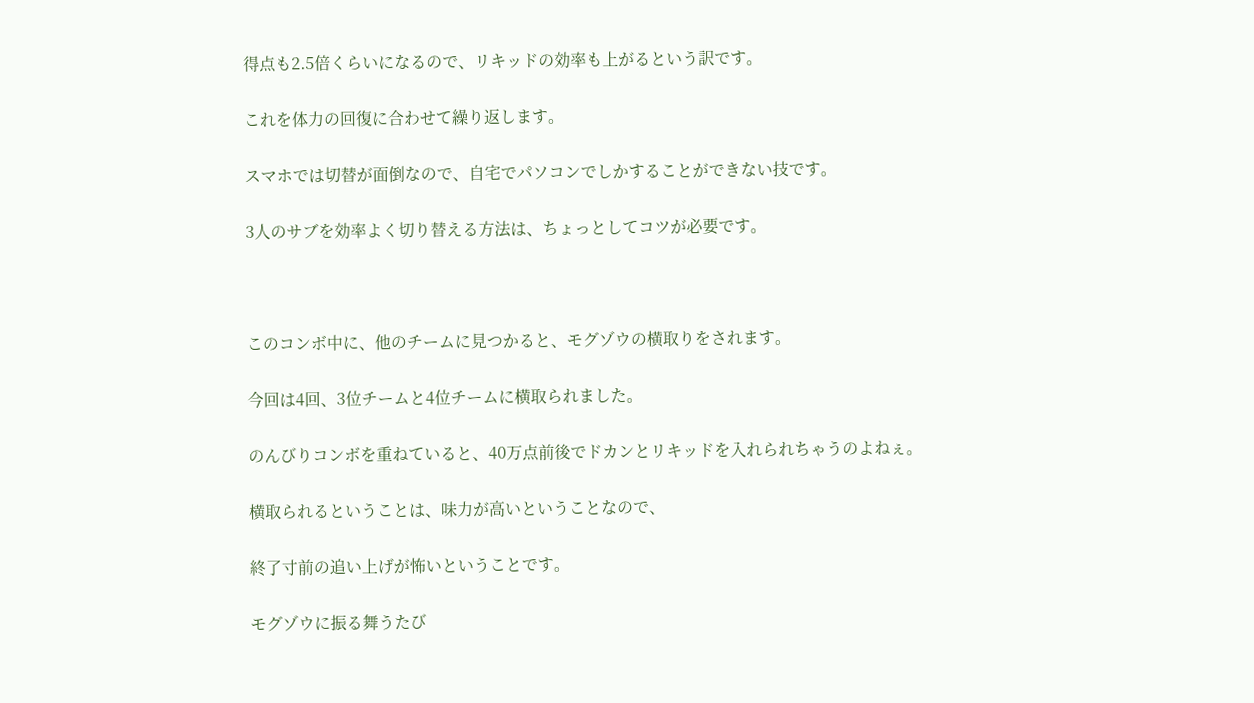得点も2.5倍くらいになるので、リキッドの効率も上がるという訳です。

これを体力の回復に合わせて繰り返します。

スマホでは切替が面倒なので、自宅でパソコンでしかすることができない技です。

3人のサブを効率よく切り替える方法は、ちょっとしてコツが必要です。



このコンボ中に、他のチームに見つかると、モグゾウの横取りをされます。

今回は4回、3位チームと4位チームに横取られました。

のんびりコンボを重ねていると、40万点前後でドカンとリキッドを入れられちゃうのよねぇ。

横取られるということは、味力が高いということなので、

終了寸前の追い上げが怖いということです。

モグゾウに振る舞うたび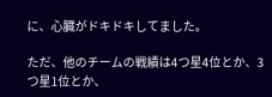に、心臓がドキドキしてました。

ただ、他のチームの戦績は4つ星4位とか、3つ星1位とか、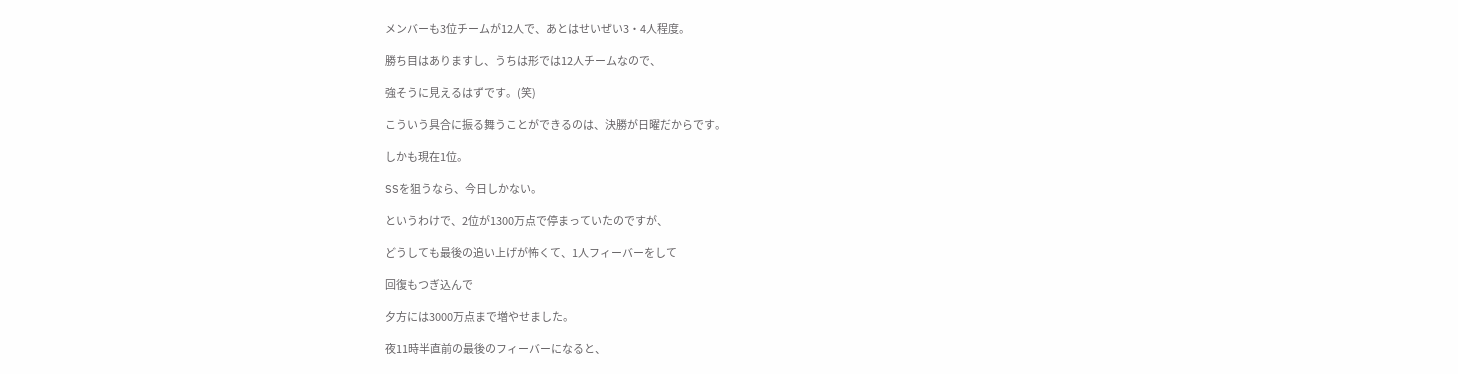メンバーも3位チームが12人で、あとはせいぜい3・4人程度。

勝ち目はありますし、うちは形では12人チームなので、

強そうに見えるはずです。(笑)

こういう具合に振る舞うことができるのは、決勝が日曜だからです。

しかも現在1位。

SSを狙うなら、今日しかない。

というわけで、2位が1300万点で停まっていたのですが、

どうしても最後の追い上げが怖くて、1人フィーバーをして

回復もつぎ込んで

夕方には3000万点まで増やせました。

夜11時半直前の最後のフィーバーになると、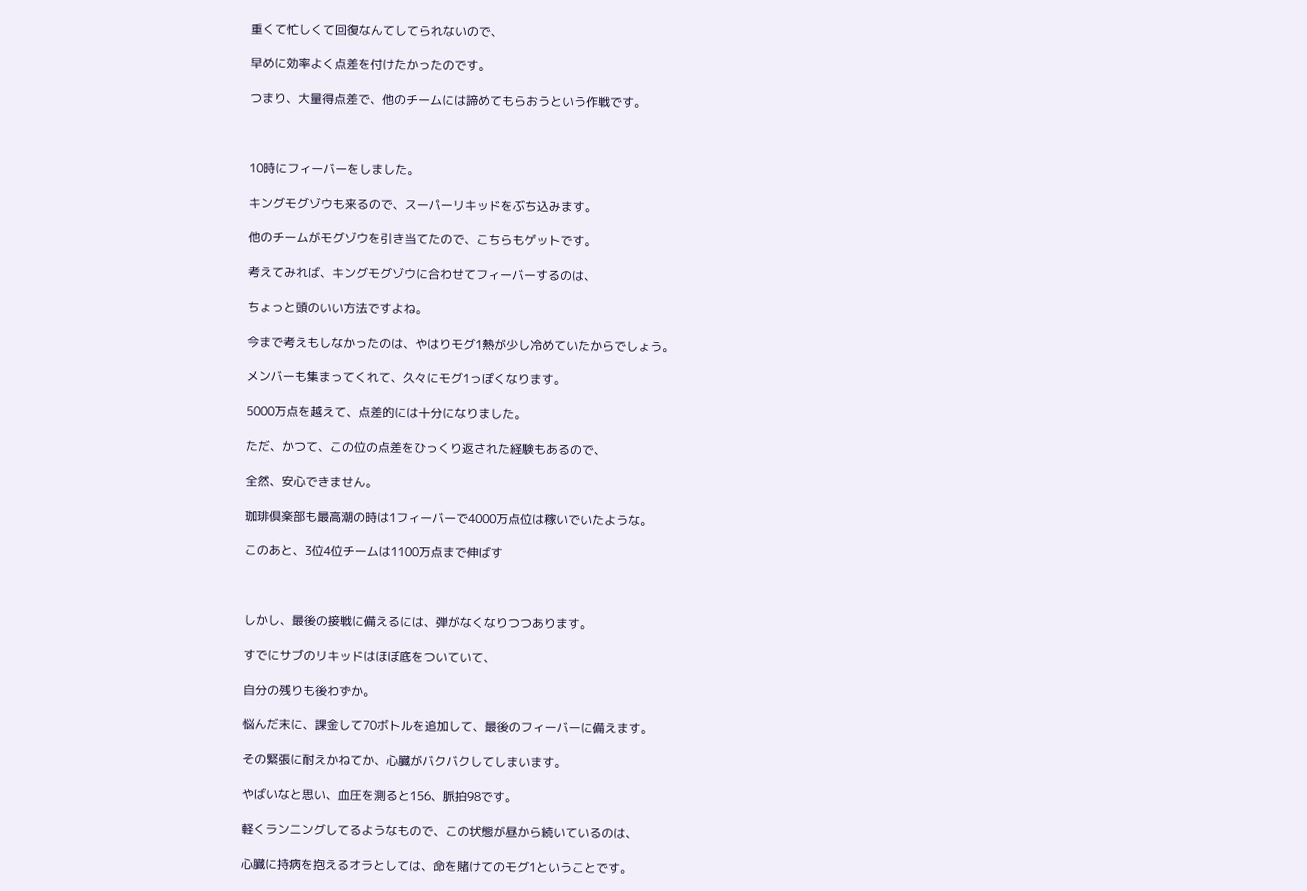重くて忙しくて回復なんてしてられないので、

早めに効率よく点差を付けたかったのです。

つまり、大量得点差で、他のチームには諦めてもらおうという作戦です。



10時にフィーバーをしました。

キングモグゾウも来るので、スーパーリキッドをぶち込みます。

他のチームがモグゾウを引き当てたので、こちらもゲットです。

考えてみれば、キングモグゾウに合わせてフィーバーするのは、

ちょっと頭のいい方法ですよね。

今まで考えもしなかったのは、やはりモグ1熱が少し冷めていたからでしょう。

メンバーも集まってくれて、久々にモグ1っぽくなります。

5000万点を越えて、点差的には十分になりました。

ただ、かつて、この位の点差をひっくり返された経験もあるので、

全然、安心できません。

珈琲倶楽部も最高潮の時は1フィーバーで4000万点位は稼いでいたような。

このあと、3位4位チームは1100万点まで伸ばす



しかし、最後の接戦に備えるには、弾がなくなりつつあります。

すでにサブのリキッドはほぼ底をついていて、

自分の残りも後わずか。

悩んだ末に、課金して70ボトルを追加して、最後のフィーバーに備えます。

その緊張に耐えかねてか、心臓がバクバクしてしまいます。

やばいなと思い、血圧を測ると156、脈拍98です。

軽くランニングしてるようなもので、この状態が昼から続いているのは、

心臓に持病を抱えるオラとしては、命を賭けてのモグ1ということです。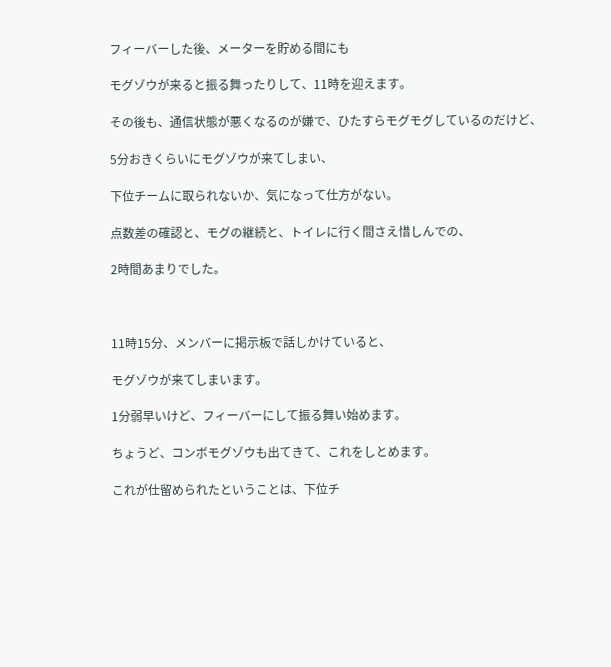フィーバーした後、メーターを貯める間にも

モグゾウが来ると振る舞ったりして、11時を迎えます。

その後も、通信状態が悪くなるのが嫌で、ひたすらモグモグしているのだけど、

5分おきくらいにモグゾウが来てしまい、

下位チームに取られないか、気になって仕方がない。

点数差の確認と、モグの継続と、トイレに行く間さえ惜しんでの、

2時間あまりでした。



11時15分、メンバーに掲示板で話しかけていると、

モグゾウが来てしまいます。

1分弱早いけど、フィーバーにして振る舞い始めます。

ちょうど、コンボモグゾウも出てきて、これをしとめます。

これが仕留められたということは、下位チ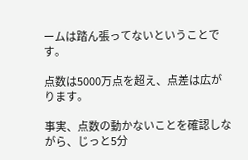ームは踏ん張ってないということです。

点数は5000万点を超え、点差は広がります。

事実、点数の動かないことを確認しながら、じっと5分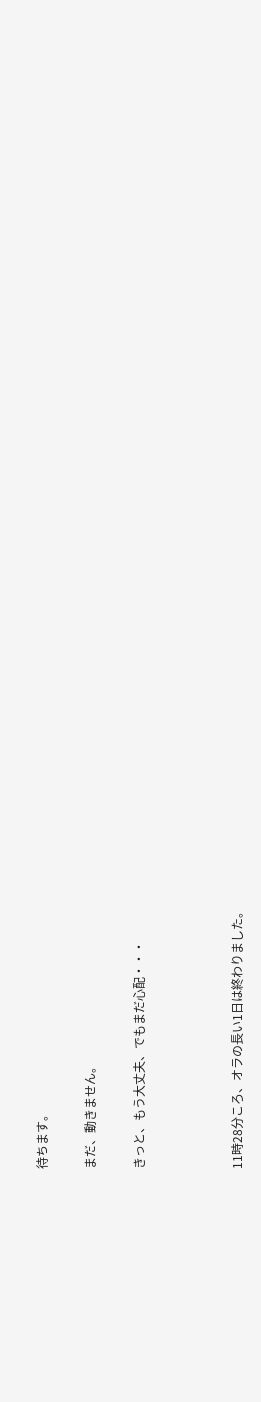待ちます。

まだ、動きません。

きっと、もう大丈夫、でもまだ心配・・・



11時28分ころ、オラの長い1日は終わりました。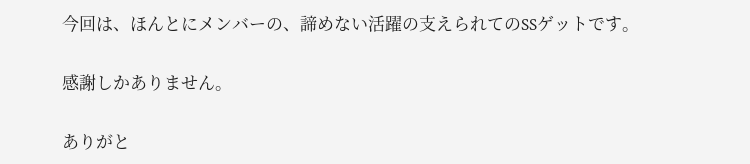今回は、ほんとにメンバーの、諦めない活躍の支えられてのSSゲットです。

感謝しかありません。

ありがと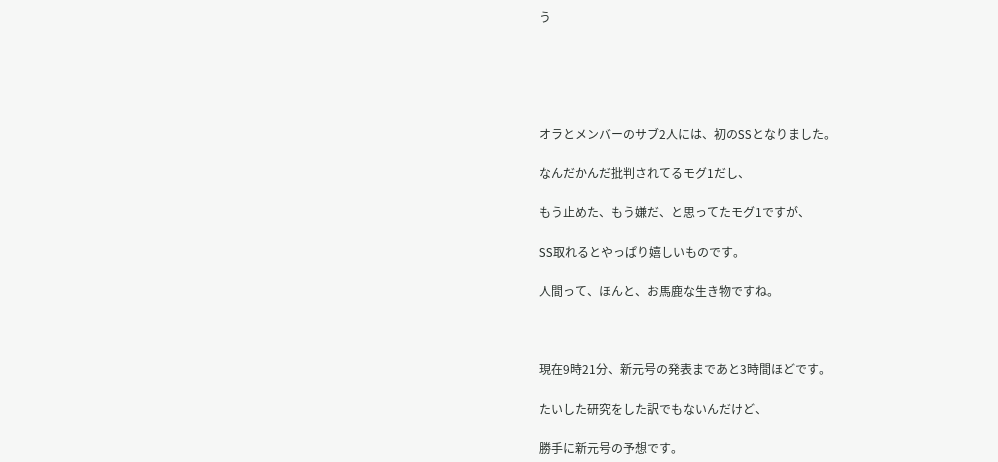う





オラとメンバーのサブ2人には、初のSSとなりました。

なんだかんだ批判されてるモグ1だし、

もう止めた、もう嫌だ、と思ってたモグ1ですが、

SS取れるとやっぱり嬉しいものです。

人間って、ほんと、お馬鹿な生き物ですね。



現在9時21分、新元号の発表まであと3時間ほどです。

たいした研究をした訳でもないんだけど、

勝手に新元号の予想です。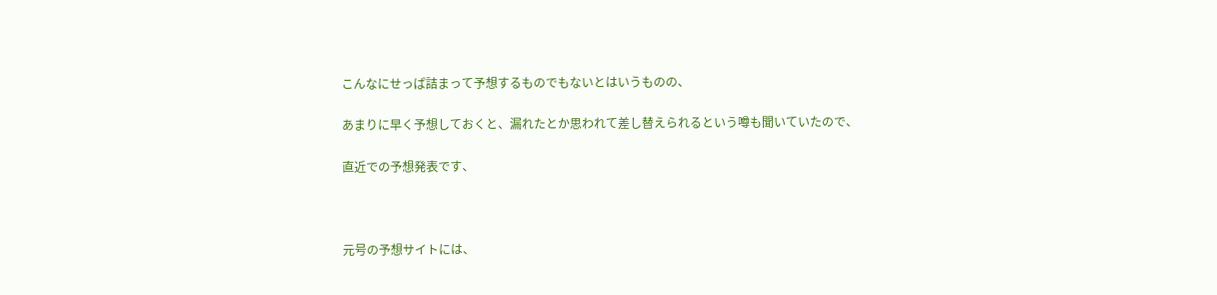こんなにせっぱ詰まって予想するものでもないとはいうものの、

あまりに早く予想しておくと、漏れたとか思われて差し替えられるという噂も聞いていたので、

直近での予想発表です、



元号の予想サイトには、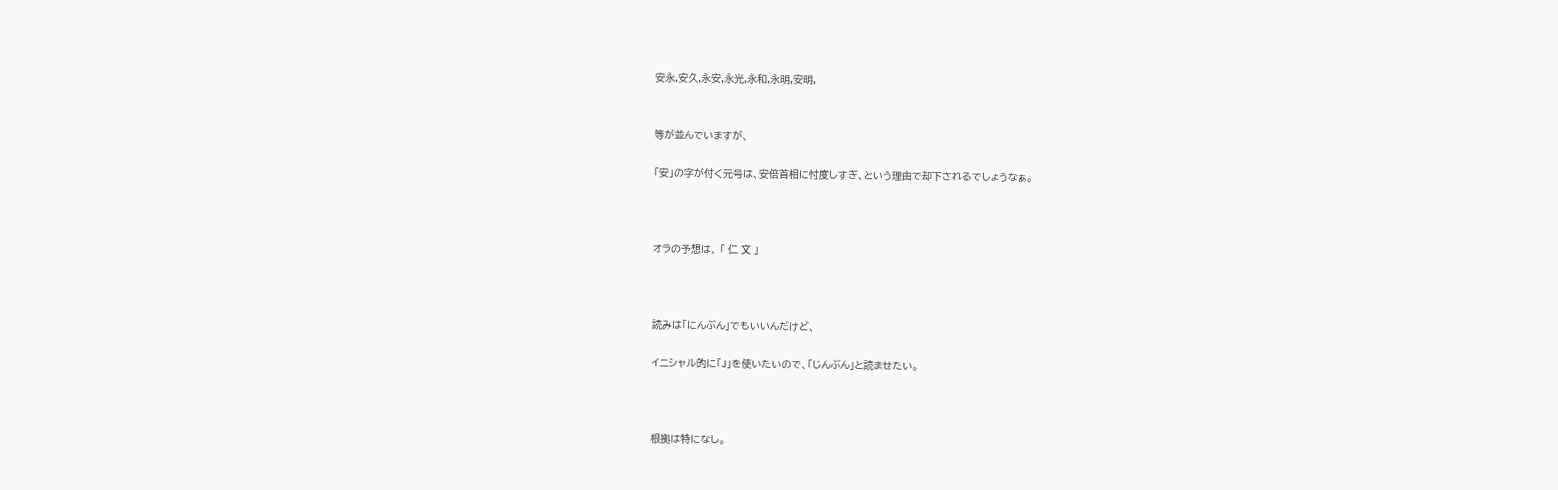安永,安久,永安,永光,永和,永明,安明,


等が並んでいますが、

「安」の字が付く元号は、安倍首相に忖度しすぎ、という理由で却下されるでしょうなぁ。



オラの予想は、 「 仁 文 」



読みは「にんぶん」でもいいんだけど、

イニシャル的に「J」を使いたいので、「じんぶん」と読ませたい。



根拠は特になし。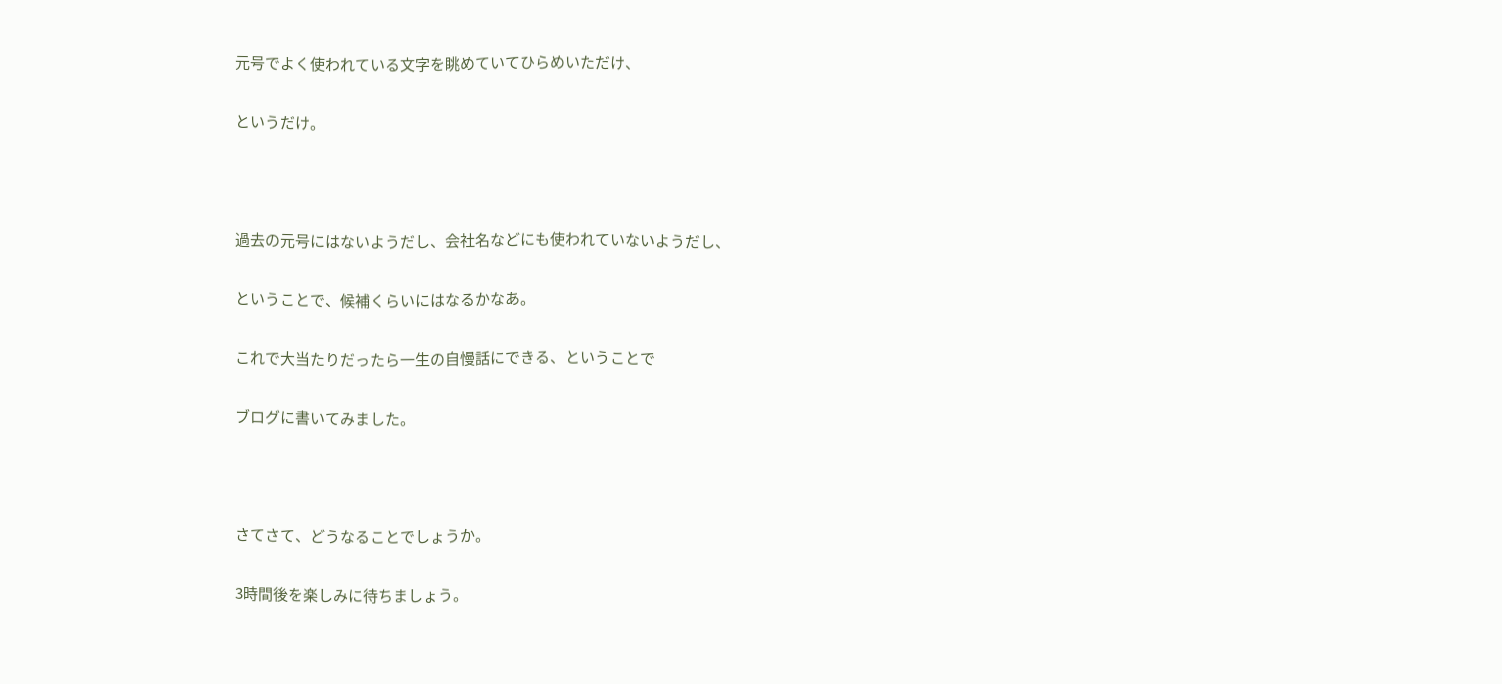元号でよく使われている文字を眺めていてひらめいただけ、

というだけ。



過去の元号にはないようだし、会社名などにも使われていないようだし、

ということで、候補くらいにはなるかなあ。

これで大当たりだったら一生の自慢話にできる、ということで

ブログに書いてみました。



さてさて、どうなることでしょうか。

3時間後を楽しみに待ちましょう。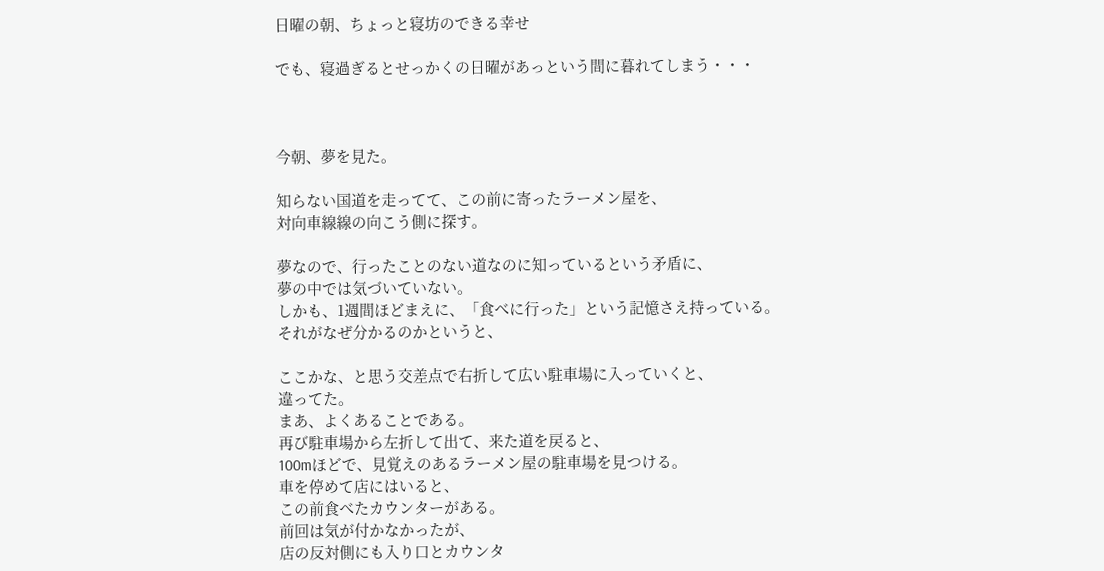日曜の朝、ちょっと寝坊のできる幸せ

でも、寝過ぎるとせっかくの日曜があっという間に暮れてしまう・・・



今朝、夢を見た。

知らない国道を走ってて、この前に寄ったラーメン屋を、
対向車線線の向こう側に探す。

夢なので、行ったことのない道なのに知っているという矛盾に、
夢の中では気づいていない。
しかも、1週間ほどまえに、「食べに行った」という記憶さえ持っている。
それがなぜ分かるのかというと、

ここかな、と思う交差点で右折して広い駐車場に入っていくと、
違ってた。
まあ、よくあることである。
再び駐車場から左折して出て、来た道を戻ると、
100mほどで、見覚えのあるラーメン屋の駐車場を見つける。
車を停めて店にはいると、
この前食べたカウンターがある。
前回は気が付かなかったが、
店の反対側にも入り口とカウンタ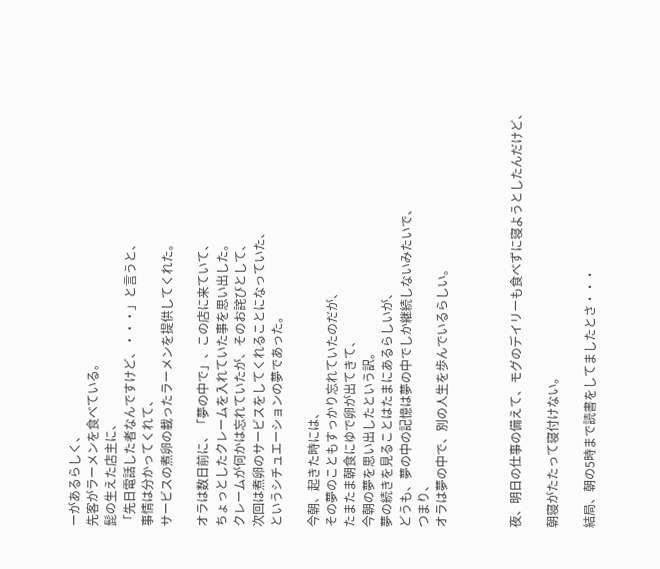ーがあるらしく、
先客がラーメンを食べている。
髭の生えた店主に、
「先日電話した者なんですけど、・・・」と言うと、
事情は分かってくれて、
サービスの煮卵の載ったラーメンを提供してくれた。

オラは数日前に、「夢の中で」、この店に来ていて、
ちょっとしたクレームを入れていた事を思い出した。
クレームが何かは忘れていたが、そのお詫びとして、
次回は煮卵のサービスをしてくれることになっていた、
というシチュエーションの夢であった。

今朝、起きた時には、
その夢のこともすっかり忘れていたのだが、
たまたま朝食にゆで卵が出てきて、
今朝の夢を思い出したという訳。
夢の続きを見ることはたまにあるらしいが、
どうも、夢の中の記憶は夢の中でしか継続しないみたいで、
つまり、
オラは夢の中で、別の人生を歩んでいるらしい。



夜、明日の仕事の備えて、モグのデイリーも食べずに寝ようとしたんだけど、

朝寝がたたって寝付けない。

結局、朝の5時まで読書をしてましたとさ・・・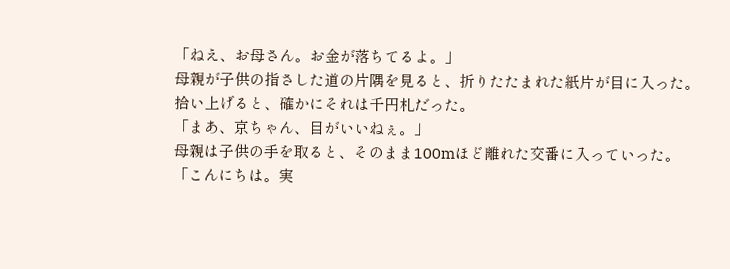「ねえ、お母さん。お金が落ちてるよ。」
母親が子供の指さした道の片隅を見ると、折りたたまれた紙片が目に入った。
拾い上げると、確かにそれは千円札だった。
「まあ、京ちゃん、目がいいねぇ。」
母親は子供の手を取ると、そのまま100mほど離れた交番に入っていった。
「こんにちは。実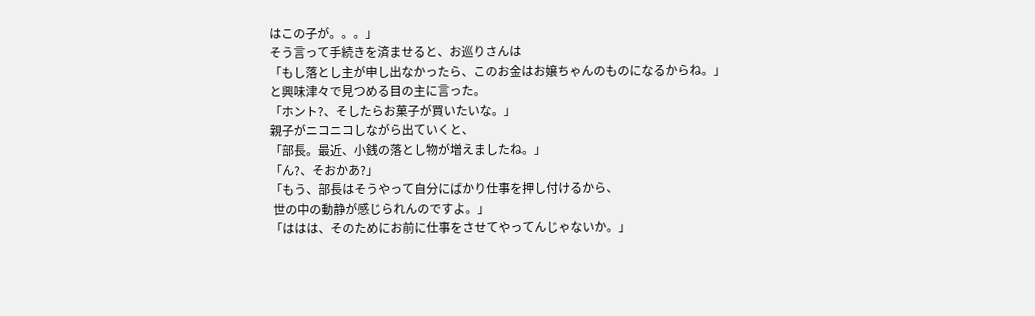はこの子が。。。」
そう言って手続きを済ませると、お巡りさんは
「もし落とし主が申し出なかったら、このお金はお嬢ちゃんのものになるからね。」
と興味津々で見つめる目の主に言った。
「ホント?、そしたらお菓子が買いたいな。」
親子がニコニコしながら出ていくと、
「部長。最近、小銭の落とし物が増えましたね。」
「ん?、そおかあ?」
「もう、部長はそうやって自分にばかり仕事を押し付けるから、
 世の中の動静が感じられんのですよ。」
「ははは、そのためにお前に仕事をさせてやってんじゃないか。」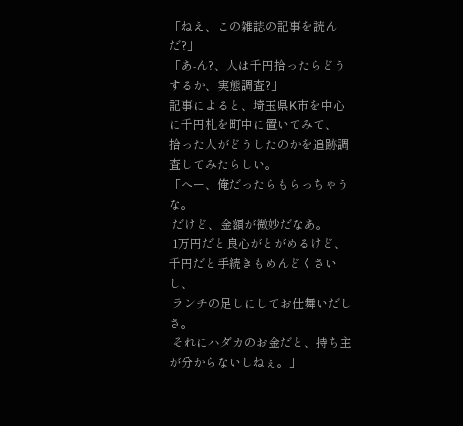「ねえ、この雑誌の記事を読んだ?」
「あ-ん?、人は千円拾ったらどうするか、実態調査?」
記事によると、埼玉県K市を中心に千円札を町中に置いてみて、
拾った人がどうしたのかを追跡調査してみたらしい。
「へー、俺だったらもらっちゃうな。
 だけど、金額が微妙だなあ。
 1万円だと良心がとがめるけど、千円だと手続きもめんどくさいし、
 ランチの足しにしてお仕舞いだしさ。
 それにハダカのお金だと、持ち主が分からないしねぇ。」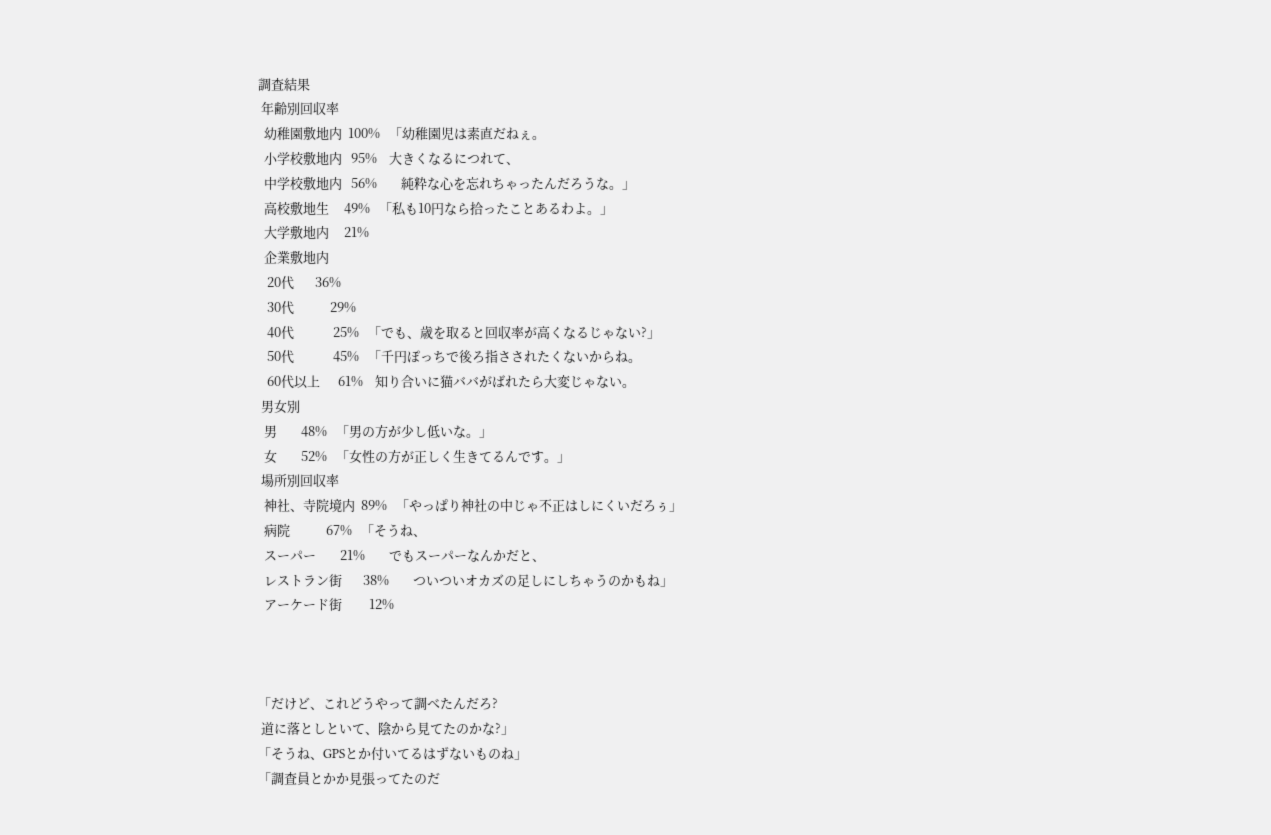調査結果
 年齢別回収率
  幼稚園敷地内  100%   「幼稚園児は素直だねぇ。
  小学校敷地内   95%    大きくなるにつれて、
  中学校敷地内   56%        純粋な心を忘れちゃったんだろうな。」
  高校敷地生     49%   「私も10円なら拾ったことあるわよ。」
  大学敷地内     21%
  企業敷地内
   20代       36%
   30代            29%
   40代             25%   「でも、歳を取ると回収率が高くなるじゃない?」
   50代             45%   「千円ぽっちで後ろ指さされたくないからね。
   60代以上      61%    知り合いに猫ババがばれたら大変じゃない。
 男女別
  男        48%   「男の方が少し低いな。」
  女        52%   「女性の方が正しく生きてるんです。」
 場所別回収率
  神社、寺院境内  89%   「やっぱり神社の中じゃ不正はしにくいだろぅ」
  病院            67%   「そうね、
  スーパー        21%        でもスーパーなんかだと、
  レストラン街       38%        ついついオカズの足しにしちゃうのかもね」
  アーケード街         12%



「だけど、これどうやって調べたんだろ?
 道に落としといて、陰から見てたのかな?」
「そうね、GPSとか付いてるはずないものね」
「調査員とかか見張ってたのだ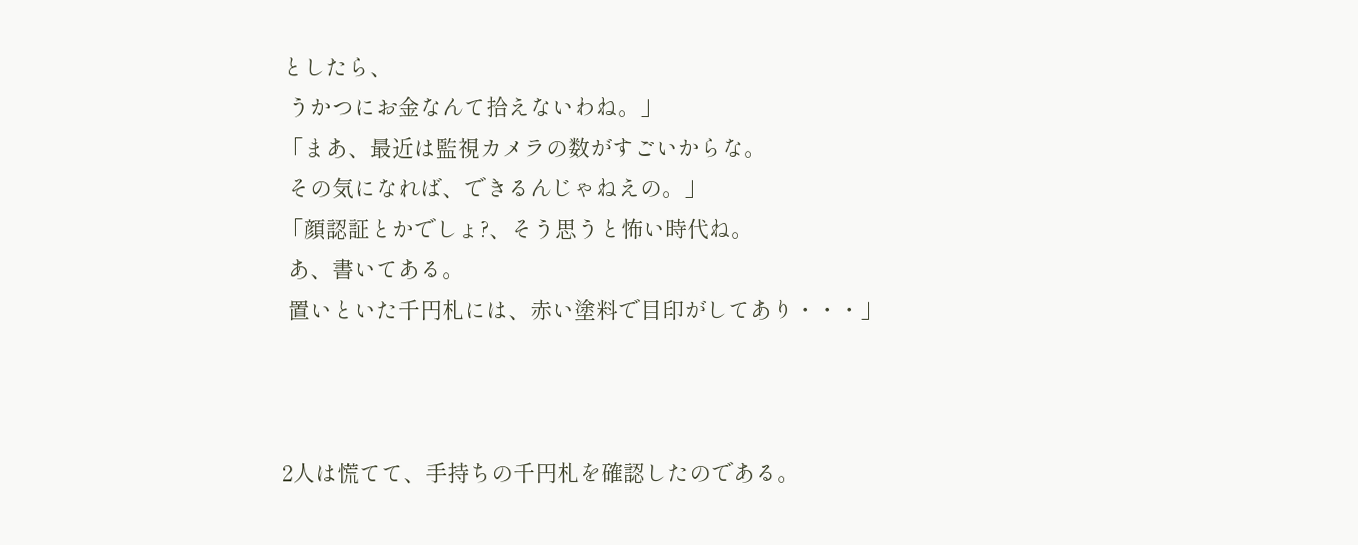としたら、
 うかつにお金なんて拾えないわね。」
「まあ、最近は監視カメラの数がすごいからな。
 その気になれば、できるんじゃねえの。」
「顔認証とかでしょ?、そう思うと怖い時代ね。
 あ、書いてある。
 置いといた千円札には、赤い塗料で目印がしてあり・・・」



2人は慌てて、手持ちの千円札を確認したのである。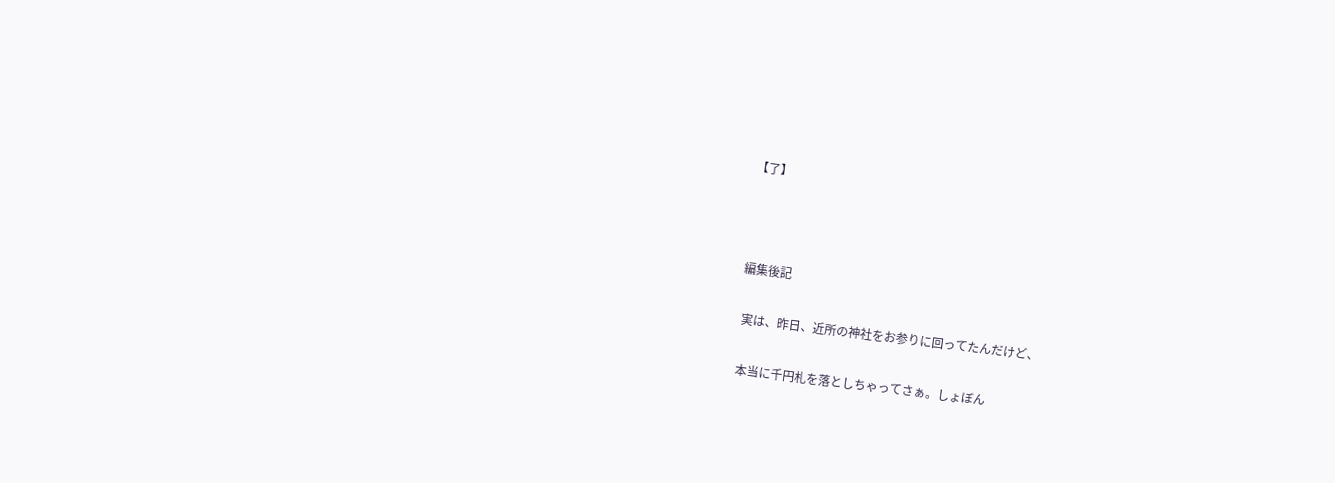【了】



編集後記

 実は、昨日、近所の神社をお参りに回ってたんだけど、

 本当に千円札を落としちゃってさぁ。しょぼん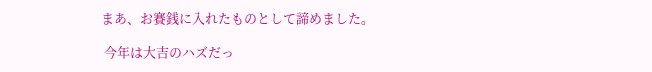まあ、お賽銭に入れたものとして諦めました。

 今年は大吉のハズだっ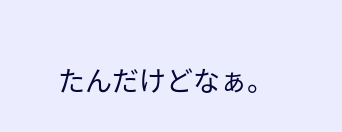たんだけどなぁ。